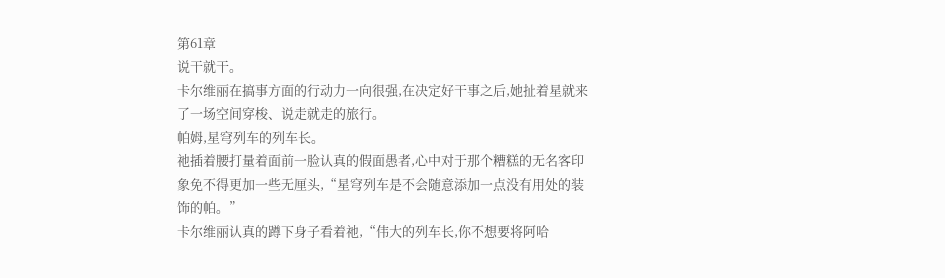第61章
说干就干。
卡尔维丽在搞事方面的行动力一向很强,在决定好干事之后,她扯着星就来了一场空间穿梭、说走就走的旅行。
帕姆,星穹列车的列车长。
祂插着腰打量着面前一脸认真的假面愚者,心中对于那个糟糕的无名客印象免不得更加一些无厘头,“星穹列车是不会随意添加一点没有用处的装饰的帕。”
卡尔维丽认真的蹲下身子看着祂,“伟大的列车长,你不想要将阿哈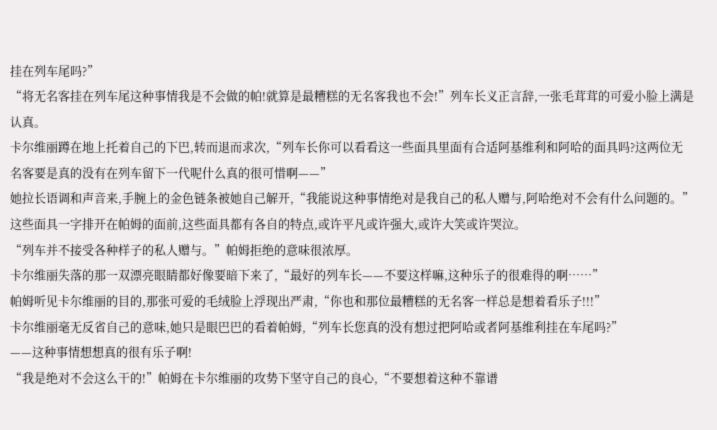挂在列车尾吗?”
“将无名客挂在列车尾这种事情我是不会做的帕!就算是最糟糕的无名客我也不会!”列车长义正言辞,一张毛茸茸的可爱小脸上满是认真。
卡尔维丽蹲在地上托着自己的下巴,转而退而求次,“列车长你可以看看这一些面具里面有合适阿基维利和阿哈的面具吗?这两位无名客要是真的没有在列车留下一代呢什么真的很可惜啊——”
她拉长语调和声音来,手腕上的金色链条被她自己解开,“我能说这种事情绝对是我自己的私人赠与,阿哈绝对不会有什么问题的。”
这些面具一字排开在帕姆的面前,这些面具都有各自的特点,或许平凡或许强大,或许大笑或许哭泣。
“列车并不接受各种样子的私人赠与。”帕姆拒绝的意味很浓厚。
卡尔维丽失落的那一双漂亮眼睛都好像要暗下来了,“最好的列车长——不要这样嘛,这种乐子的很难得的啊……”
帕姆听见卡尔维丽的目的,那张可爱的毛绒脸上浮现出严肃,“你也和那位最糟糕的无名客一样总是想着看乐子!!!”
卡尔维丽毫无反省自己的意味,她只是眼巴巴的看着帕姆,“列车长您真的没有想过把阿哈或者阿基维利挂在车尾吗?”
——这种事情想想真的很有乐子啊!
“我是绝对不会这么干的!”帕姆在卡尔维丽的攻势下坚守自己的良心,“不要想着这种不靠谱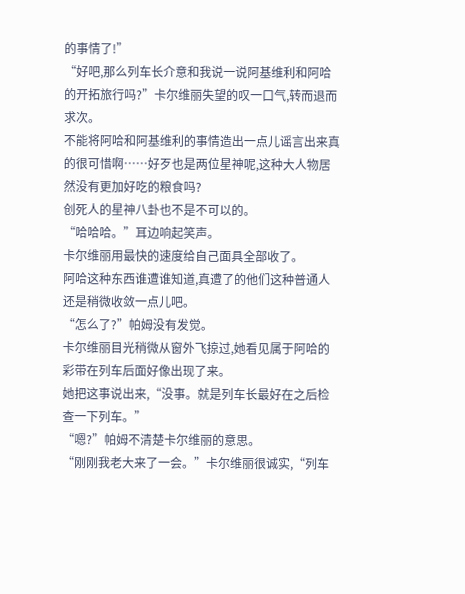的事情了!”
“好吧,那么列车长介意和我说一说阿基维利和阿哈的开拓旅行吗?”卡尔维丽失望的叹一口气,转而退而求次。
不能将阿哈和阿基维利的事情造出一点儿谣言出来真的很可惜啊……好歹也是两位星神呢,这种大人物居然没有更加好吃的粮食吗?
创死人的星神八卦也不是不可以的。
“哈哈哈。”耳边响起笑声。
卡尔维丽用最快的速度给自己面具全部收了。
阿哈这种东西谁遭谁知道,真遭了的他们这种普通人还是稍微收敛一点儿吧。
“怎么了?”帕姆没有发觉。
卡尔维丽目光稍微从窗外飞掠过,她看见属于阿哈的彩带在列车后面好像出现了来。
她把这事说出来,“没事。就是列车长最好在之后检查一下列车。”
“嗯?”帕姆不清楚卡尔维丽的意思。
“刚刚我老大来了一会。”卡尔维丽很诚实,“列车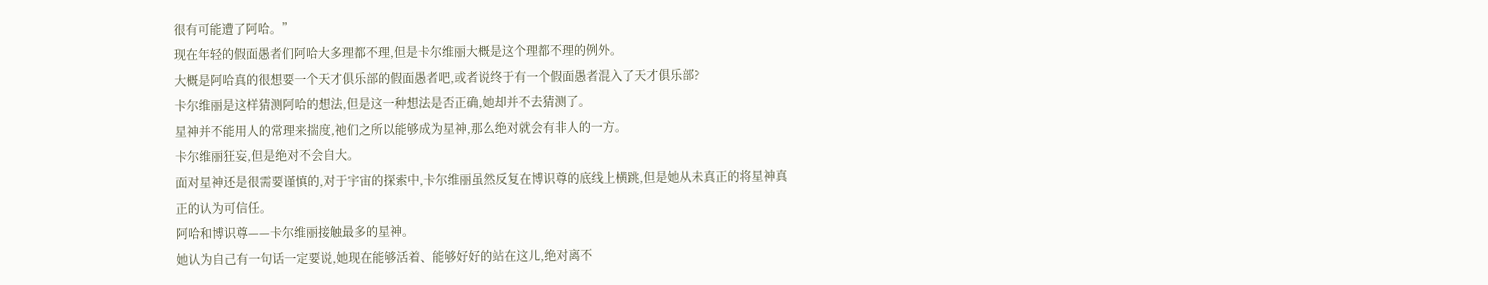很有可能遭了阿哈。”
现在年轻的假面愚者们阿哈大多理都不理,但是卡尔维丽大概是这个理都不理的例外。
大概是阿哈真的很想要一个天才俱乐部的假面愚者吧,或者说终于有一个假面愚者混入了天才俱乐部?
卡尔维丽是这样猜测阿哈的想法,但是这一种想法是否正确,她却并不去猜测了。
星神并不能用人的常理来揣度,祂们之所以能够成为星神,那么绝对就会有非人的一方。
卡尔维丽狂妄,但是绝对不会自大。
面对星神还是很需要谨慎的,对于宇宙的探索中,卡尔维丽虽然反复在博识尊的底线上横跳,但是她从未真正的将星神真正的认为可信任。
阿哈和博识尊——卡尔维丽接触最多的星神。
她认为自己有一句话一定要说,她现在能够活着、能够好好的站在这儿,绝对离不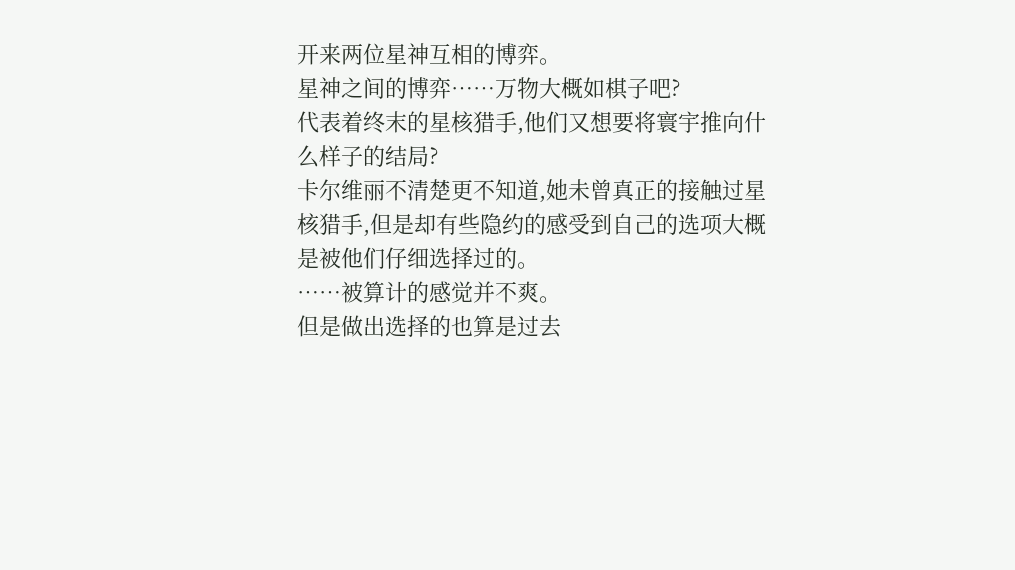开来两位星神互相的博弈。
星神之间的博弈……万物大概如棋子吧?
代表着终末的星核猎手,他们又想要将寰宇推向什么样子的结局?
卡尔维丽不清楚更不知道,她未曾真正的接触过星核猎手,但是却有些隐约的感受到自己的选项大概是被他们仔细选择过的。
……被算计的感觉并不爽。
但是做出选择的也算是过去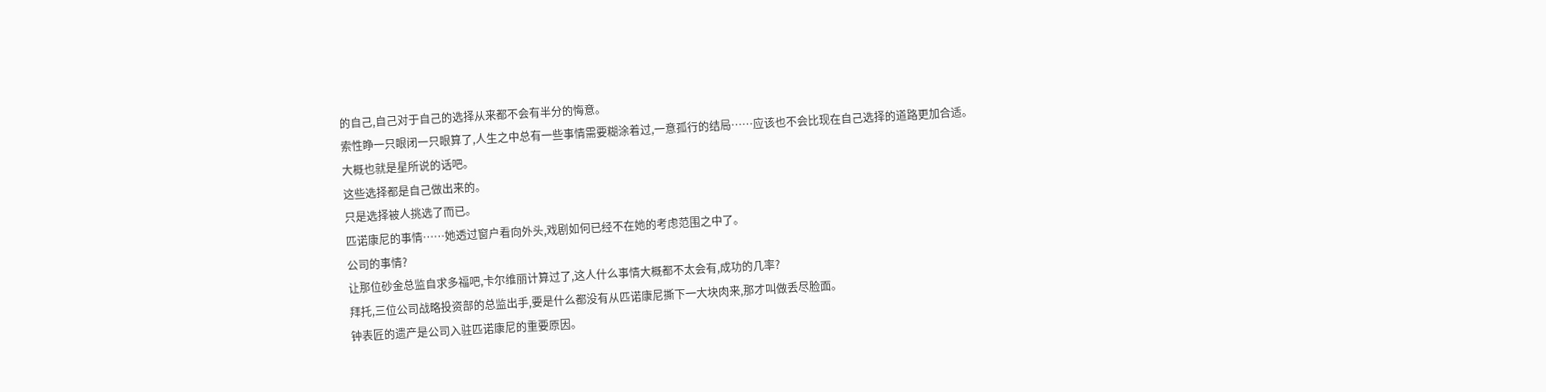的自己,自己对于自己的选择从来都不会有半分的悔意。
索性睁一只眼闭一只眼算了,人生之中总有一些事情需要糊涂着过,一意孤行的结局……应该也不会比现在自己选择的道路更加合适。
大概也就是星所说的话吧。
这些选择都是自己做出来的。
只是选择被人挑选了而已。
匹诺康尼的事情……她透过窗户看向外头,戏剧如何已经不在她的考虑范围之中了。
公司的事情?
让那位砂金总监自求多福吧,卡尔维丽计算过了,这人什么事情大概都不太会有,成功的几率?
拜托,三位公司战略投资部的总监出手,要是什么都没有从匹诺康尼撕下一大块肉来,那才叫做丢尽脸面。
钟表匠的遗产是公司入驻匹诺康尼的重要原因。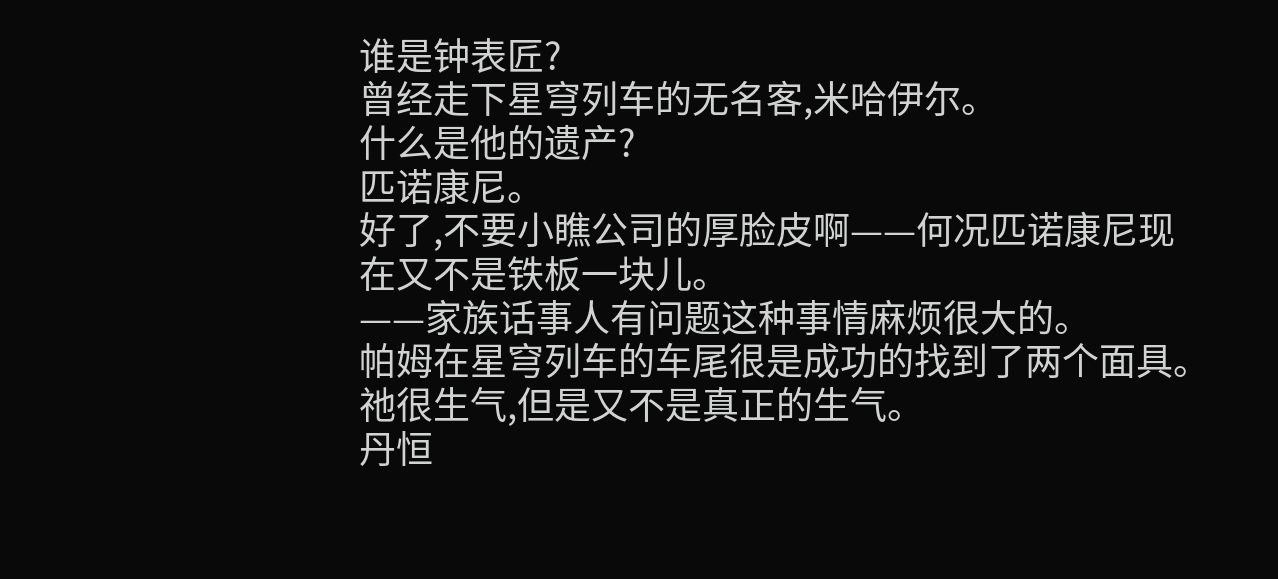谁是钟表匠?
曾经走下星穹列车的无名客,米哈伊尔。
什么是他的遗产?
匹诺康尼。
好了,不要小瞧公司的厚脸皮啊——何况匹诺康尼现在又不是铁板一块儿。
——家族话事人有问题这种事情麻烦很大的。
帕姆在星穹列车的车尾很是成功的找到了两个面具。
祂很生气,但是又不是真正的生气。
丹恒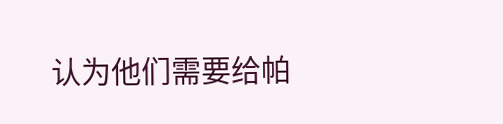认为他们需要给帕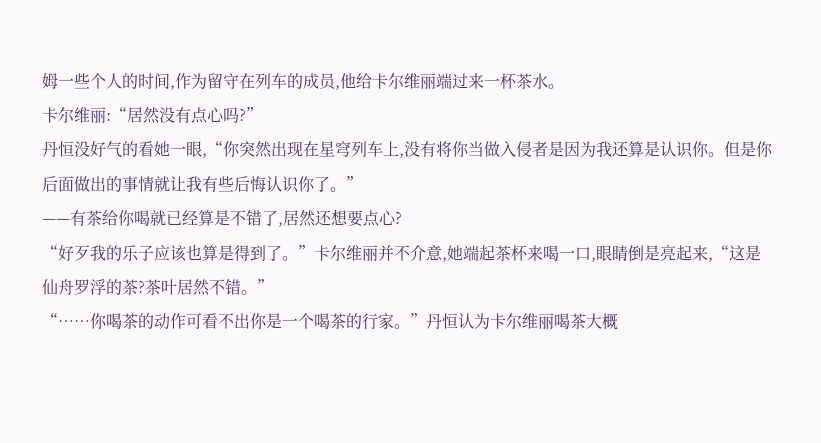姆一些个人的时间,作为留守在列车的成员,他给卡尔维丽端过来一杯茶水。
卡尔维丽:“居然没有点心吗?”
丹恒没好气的看她一眼,“你突然出现在星穹列车上,没有将你当做入侵者是因为我还算是认识你。但是你后面做出的事情就让我有些后悔认识你了。”
——有茶给你喝就已经算是不错了,居然还想要点心?
“好歹我的乐子应该也算是得到了。”卡尔维丽并不介意,她端起茶杯来喝一口,眼睛倒是亮起来,“这是仙舟罗浮的茶?茶叶居然不错。”
“……你喝茶的动作可看不出你是一个喝茶的行家。”丹恒认为卡尔维丽喝茶大概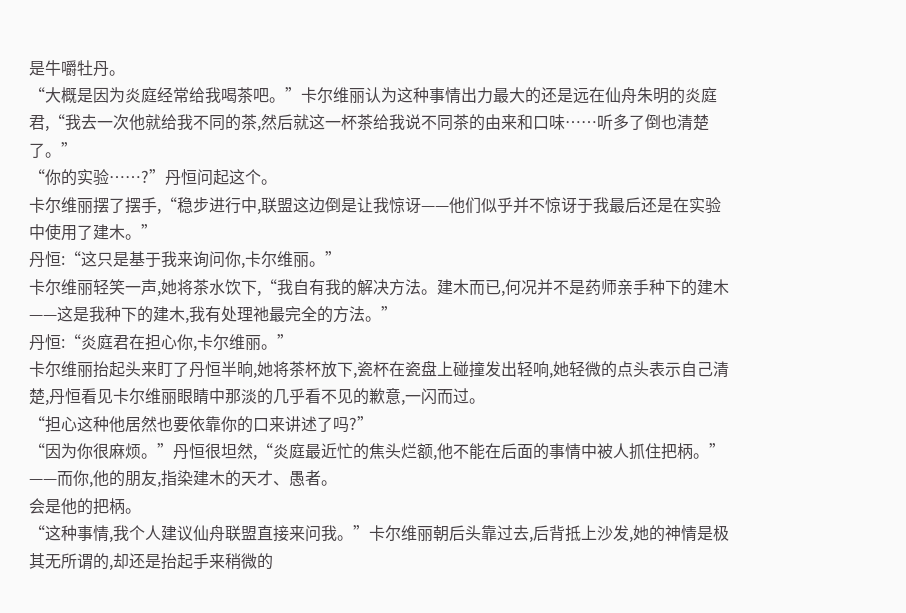是牛嚼牡丹。
“大概是因为炎庭经常给我喝茶吧。”卡尔维丽认为这种事情出力最大的还是远在仙舟朱明的炎庭君,“我去一次他就给我不同的茶,然后就这一杯茶给我说不同茶的由来和口味……听多了倒也清楚了。”
“你的实验……?”丹恒问起这个。
卡尔维丽摆了摆手,“稳步进行中,联盟这边倒是让我惊讶——他们似乎并不惊讶于我最后还是在实验中使用了建木。”
丹恒:“这只是基于我来询问你,卡尔维丽。”
卡尔维丽轻笑一声,她将茶水饮下,“我自有我的解决方法。建木而已,何况并不是药师亲手种下的建木——这是我种下的建木,我有处理祂最完全的方法。”
丹恒:“炎庭君在担心你,卡尔维丽。”
卡尔维丽抬起头来盯了丹恒半晌,她将茶杯放下,瓷杯在瓷盘上碰撞发出轻响,她轻微的点头表示自己清楚,丹恒看见卡尔维丽眼睛中那淡的几乎看不见的歉意,一闪而过。
“担心这种他居然也要依靠你的口来讲述了吗?”
“因为你很麻烦。”丹恒很坦然,“炎庭最近忙的焦头烂额,他不能在后面的事情中被人抓住把柄。”
——而你,他的朋友,指染建木的天才、愚者。
会是他的把柄。
“这种事情,我个人建议仙舟联盟直接来问我。”卡尔维丽朝后头靠过去,后背抵上沙发,她的神情是极其无所谓的,却还是抬起手来稍微的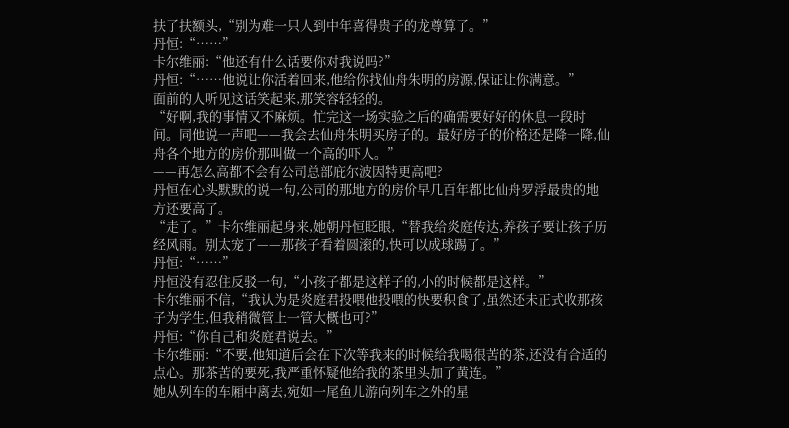扶了扶额头,“别为难一只人到中年喜得贵子的龙尊算了。”
丹恒:“……”
卡尔维丽:“他还有什么话要你对我说吗?”
丹恒:“……他说让你活着回来,他给你找仙舟朱明的房源,保证让你满意。”
面前的人听见这话笑起来,那笑容轻轻的。
“好啊,我的事情又不麻烦。忙完这一场实验之后的确需要好好的休息一段时间。同他说一声吧——我会去仙舟朱明买房子的。最好房子的价格还是降一降,仙舟各个地方的房价那叫做一个高的吓人。”
——再怎么高都不会有公司总部庇尔波因特更高吧?
丹恒在心头默默的说一句,公司的那地方的房价早几百年都比仙舟罗浮最贵的地方还要高了。
“走了。”卡尔维丽起身来,她朝丹恒眨眼,“替我给炎庭传达,养孩子要让孩子历经风雨。别太宠了——那孩子看着圆滚的,快可以成球踢了。”
丹恒:“……”
丹恒没有忍住反驳一句,“小孩子都是这样子的,小的时候都是这样。”
卡尔维丽不信,“我认为是炎庭君投喂他投喂的快要积食了,虽然还未正式收那孩子为学生,但我稍微管上一管大概也可?”
丹恒:“你自己和炎庭君说去。”
卡尔维丽:“不要,他知道后会在下次等我来的时候给我喝很苦的茶,还没有合适的点心。那茶苦的要死,我严重怀疑他给我的茶里头加了黄连。”
她从列车的车厢中离去,宛如一尾鱼儿游向列车之外的星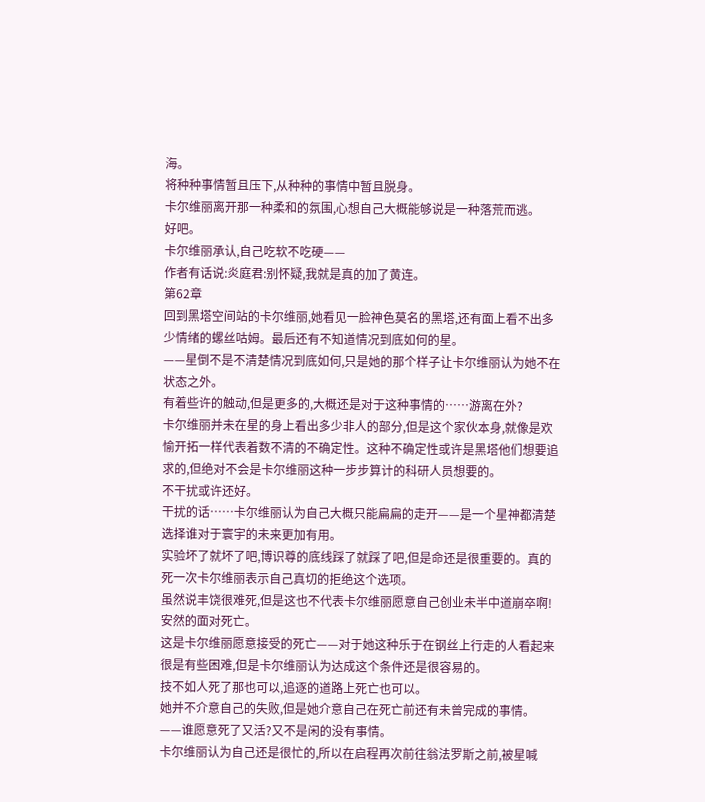海。
将种种事情暂且压下,从种种的事情中暂且脱身。
卡尔维丽离开那一种柔和的氛围,心想自己大概能够说是一种落荒而逃。
好吧。
卡尔维丽承认,自己吃软不吃硬——
作者有话说:炎庭君:别怀疑,我就是真的加了黄连。
第62章
回到黑塔空间站的卡尔维丽,她看见一脸神色莫名的黑塔,还有面上看不出多少情绪的螺丝咕姆。最后还有不知道情况到底如何的星。
——星倒不是不清楚情况到底如何,只是她的那个样子让卡尔维丽认为她不在状态之外。
有着些许的触动,但是更多的,大概还是对于这种事情的……游离在外?
卡尔维丽并未在星的身上看出多少非人的部分,但是这个家伙本身,就像是欢愉开拓一样代表着数不清的不确定性。这种不确定性或许是黑塔他们想要追求的,但绝对不会是卡尔维丽这种一步步算计的科研人员想要的。
不干扰或许还好。
干扰的话……卡尔维丽认为自己大概只能扁扁的走开——是一个星神都清楚选择谁对于寰宇的未来更加有用。
实验坏了就坏了吧,博识尊的底线踩了就踩了吧,但是命还是很重要的。真的死一次卡尔维丽表示自己真切的拒绝这个选项。
虽然说丰饶很难死,但是这也不代表卡尔维丽愿意自己创业未半中道崩卒啊!
安然的面对死亡。
这是卡尔维丽愿意接受的死亡——对于她这种乐于在钢丝上行走的人看起来很是有些困难,但是卡尔维丽认为达成这个条件还是很容易的。
技不如人死了那也可以,追逐的道路上死亡也可以。
她并不介意自己的失败,但是她介意自己在死亡前还有未曾完成的事情。
——谁愿意死了又活?又不是闲的没有事情。
卡尔维丽认为自己还是很忙的,所以在启程再次前往翁法罗斯之前,被星喊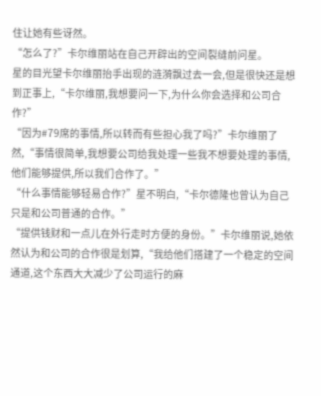住让她有些讶然。
“怎么了?”卡尔维丽站在自己开辟出的空间裂缝前问星。
星的目光望卡尔维丽抬手出现的涟漪飘过去一会,但是很快还是想到正事上,“卡尔维丽,我想要问一下,为什么你会选择和公司合作?”
“因为#79席的事情,所以转而有些担心我了吗?”卡尔维丽了然,“事情很简单,我想要公司给我处理一些我不想要处理的事情,他们能够提供,所以我们合作了。”
“什么事情能够轻易合作?”星不明白,“卡尔德隆也曾认为自己只是和公司普通的合作。”
“提供钱财和一点儿在外行走时方便的身份。”卡尔维丽说,她依然认为和公司的合作很是划算,“我给他们搭建了一个稳定的空间通道,这个东西大大减少了公司运行的麻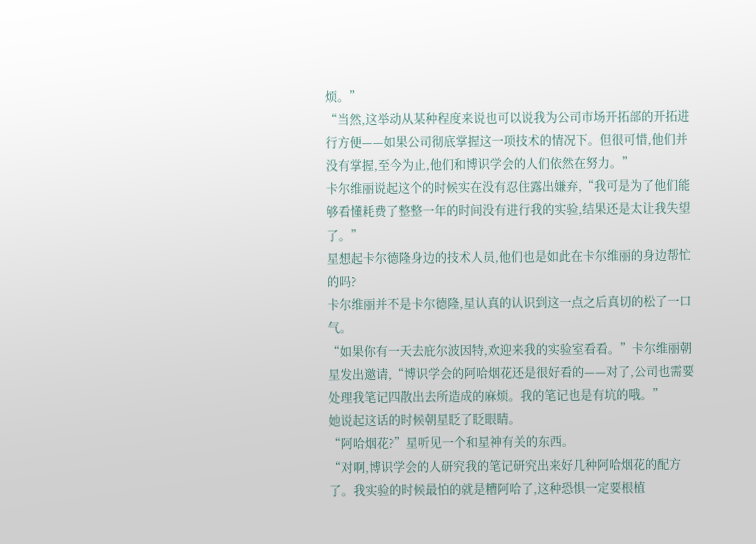烦。”
“当然,这举动从某种程度来说也可以说我为公司市场开拓部的开拓进行方便——如果公司彻底掌握这一项技术的情况下。但很可惜,他们并没有掌握,至今为止,他们和博识学会的人们依然在努力。”
卡尔维丽说起这个的时候实在没有忍住露出嫌弃,“我可是为了他们能够看懂耗费了整整一年的时间没有进行我的实验,结果还是太让我失望了。”
星想起卡尔德隆身边的技术人员,他们也是如此在卡尔维丽的身边帮忙的吗?
卡尔维丽并不是卡尔德隆,星认真的认识到这一点之后真切的松了一口气。
“如果你有一天去庇尔波因特,欢迎来我的实验室看看。”卡尔维丽朝星发出邀请,“博识学会的阿哈烟花还是很好看的——对了,公司也需要处理我笔记四散出去所造成的麻烦。我的笔记也是有坑的哦。”
她说起这话的时候朝星眨了眨眼睛。
“阿哈烟花?”星听见一个和星神有关的东西。
“对啊,博识学会的人研究我的笔记研究出来好几种阿哈烟花的配方了。我实验的时候最怕的就是糟阿哈了,这种恐惧一定要根植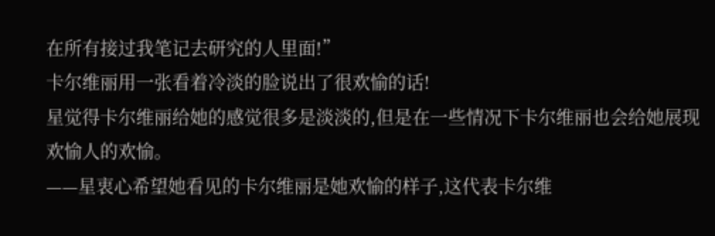在所有接过我笔记去研究的人里面!”
卡尔维丽用一张看着冷淡的脸说出了很欢愉的话!
星觉得卡尔维丽给她的感觉很多是淡淡的,但是在一些情况下卡尔维丽也会给她展现欢愉人的欢愉。
——星衷心希望她看见的卡尔维丽是她欢愉的样子,这代表卡尔维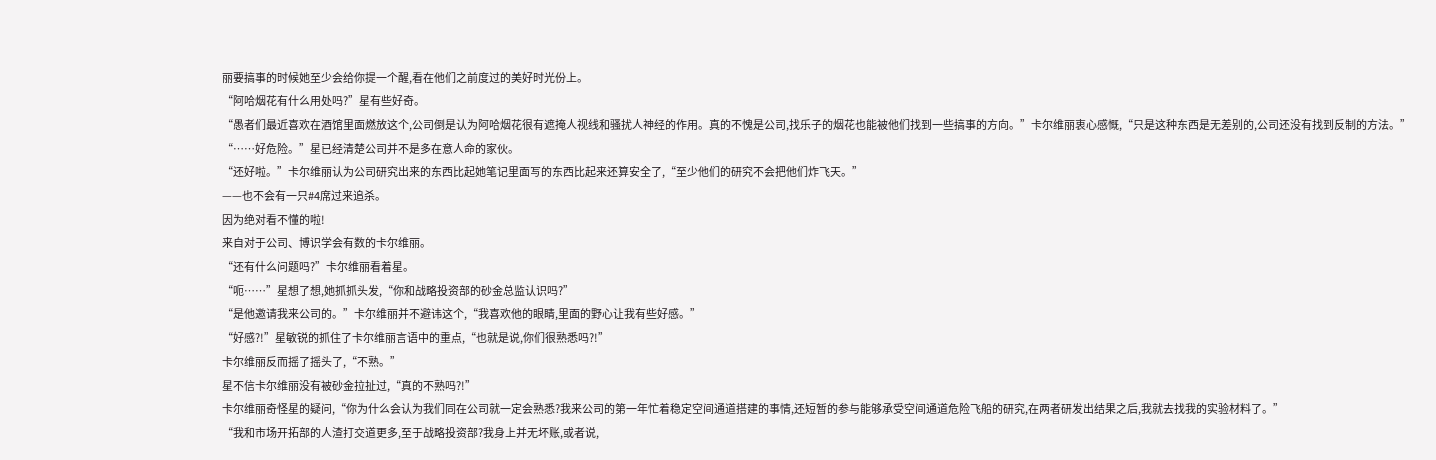丽要搞事的时候她至少会给你提一个醒,看在他们之前度过的美好时光份上。
“阿哈烟花有什么用处吗?”星有些好奇。
“愚者们最近喜欢在酒馆里面燃放这个,公司倒是认为阿哈烟花很有遮掩人视线和骚扰人神经的作用。真的不愧是公司,找乐子的烟花也能被他们找到一些搞事的方向。”卡尔维丽衷心感慨,“只是这种东西是无差别的,公司还没有找到反制的方法。”
“……好危险。”星已经清楚公司并不是多在意人命的家伙。
“还好啦。”卡尔维丽认为公司研究出来的东西比起她笔记里面写的东西比起来还算安全了,“至少他们的研究不会把他们炸飞天。”
——也不会有一只#4席过来追杀。
因为绝对看不懂的啦!
来自对于公司、博识学会有数的卡尔维丽。
“还有什么问题吗?”卡尔维丽看着星。
“呃……”星想了想,她抓抓头发,“你和战略投资部的砂金总监认识吗?”
“是他邀请我来公司的。”卡尔维丽并不避讳这个,“我喜欢他的眼睛,里面的野心让我有些好感。”
“好感?!”星敏锐的抓住了卡尔维丽言语中的重点,“也就是说,你们很熟悉吗?!”
卡尔维丽反而摇了摇头了,“不熟。”
星不信卡尔维丽没有被砂金拉扯过,“真的不熟吗?!”
卡尔维丽奇怪星的疑问,“你为什么会认为我们同在公司就一定会熟悉?我来公司的第一年忙着稳定空间通道搭建的事情,还短暂的参与能够承受空间通道危险飞船的研究,在两者研发出结果之后,我就去找我的实验材料了。”
“我和市场开拓部的人渣打交道更多,至于战略投资部?我身上并无坏账,或者说,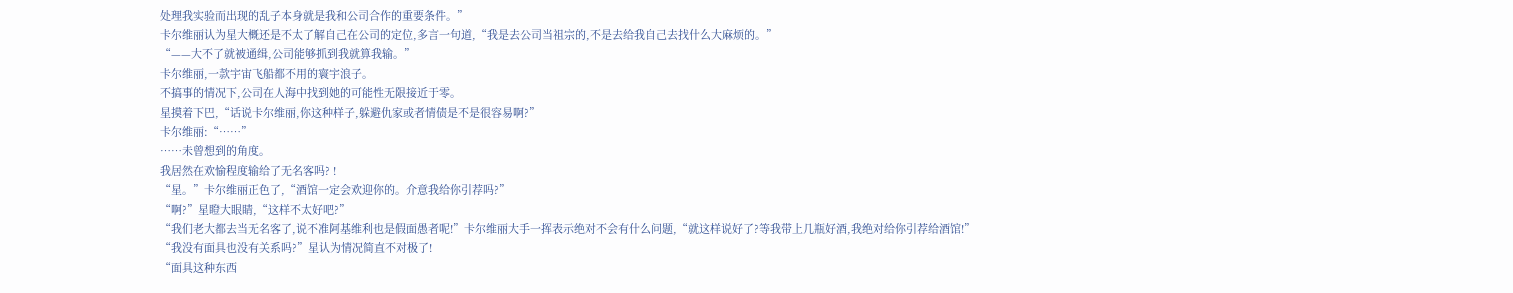处理我实验而出现的乱子本身就是我和公司合作的重要条件。”
卡尔维丽认为星大概还是不太了解自己在公司的定位,多言一句道,“我是去公司当祖宗的,不是去给我自己去找什么大麻烦的。”
“——大不了就被通缉,公司能够抓到我就算我输。”
卡尔维丽,一款宇宙飞船都不用的寰宇浪子。
不搞事的情况下,公司在人海中找到她的可能性无限接近于零。
星摸着下巴,“话说卡尔维丽,你这种样子,躲避仇家或者情债是不是很容易啊?”
卡尔维丽:“……”
……未曾想到的角度。
我居然在欢愉程度输给了无名客吗? !
“星。”卡尔维丽正色了,“酒馆一定会欢迎你的。介意我给你引荐吗?”
“啊?”星瞪大眼睛,“这样不太好吧?”
“我们老大都去当无名客了,说不准阿基维利也是假面愚者呢!”卡尔维丽大手一挥表示绝对不会有什么问题,“就这样说好了?等我带上几瓶好酒,我绝对给你引荐给酒馆!”
“我没有面具也没有关系吗?”星认为情况简直不对极了!
“面具这种东西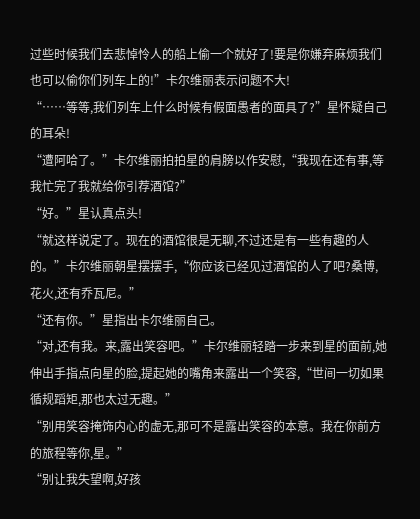过些时候我们去悲悼怜人的船上偷一个就好了!要是你嫌弃麻烦我们也可以偷你们列车上的!”卡尔维丽表示问题不大!
“……等等,我们列车上什么时候有假面愚者的面具了?”星怀疑自己的耳朵!
“遭阿哈了。”卡尔维丽拍拍星的肩膀以作安慰,“我现在还有事,等我忙完了我就给你引荐酒馆?”
“好。”星认真点头!
“就这样说定了。现在的酒馆很是无聊,不过还是有一些有趣的人的。”卡尔维丽朝星摆摆手,“你应该已经见过酒馆的人了吧?桑博,花火,还有乔瓦尼。”
“还有你。”星指出卡尔维丽自己。
“对,还有我。来,露出笑容吧。”卡尔维丽轻踏一步来到星的面前,她伸出手指点向星的脸,提起她的嘴角来露出一个笑容,“世间一切如果循规蹈矩,那也太过无趣。”
“别用笑容掩饰内心的虚无,那可不是露出笑容的本意。我在你前方的旅程等你,星。”
“别让我失望啊,好孩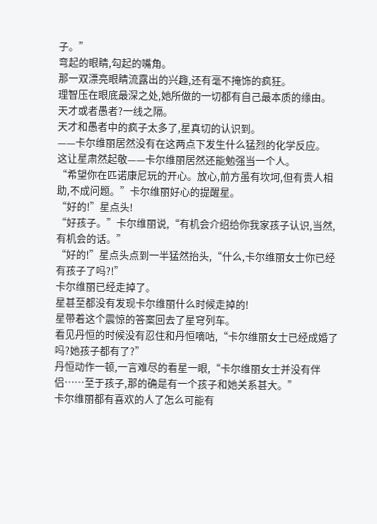子。”
弯起的眼睛,勾起的嘴角。
那一双漂亮眼睛流露出的兴趣,还有毫不掩饰的疯狂。
理智压在眼底最深之处,她所做的一切都有自己最本质的缘由。
天才或者愚者?一线之隔。
天才和愚者中的疯子太多了,星真切的认识到。
——卡尔维丽居然没有在这两点下发生什么猛烈的化学反应。
这让星肃然起敬——卡尔维丽居然还能勉强当一个人。
“希望你在匹诺康尼玩的开心。放心,前方虽有坎坷,但有贵人相助,不成问题。”卡尔维丽好心的提醒星。
“好的!”星点头!
“好孩子。”卡尔维丽说,“有机会介绍给你我家孩子认识,当然,有机会的话。”
“好的!”星点头点到一半猛然抬头,“什么,卡尔维丽女士你已经有孩子了吗?!”
卡尔维丽已经走掉了。
星甚至都没有发现卡尔维丽什么时候走掉的!
星带着这个震惊的答案回去了星穹列车。
看见丹恒的时候没有忍住和丹恒嘀咕,“卡尔维丽女士已经成婚了吗?她孩子都有了?”
丹恒动作一顿,一言难尽的看星一眼,“卡尔维丽女士并没有伴侣……至于孩子,那的确是有一个孩子和她关系甚大。”
卡尔维丽都有喜欢的人了怎么可能有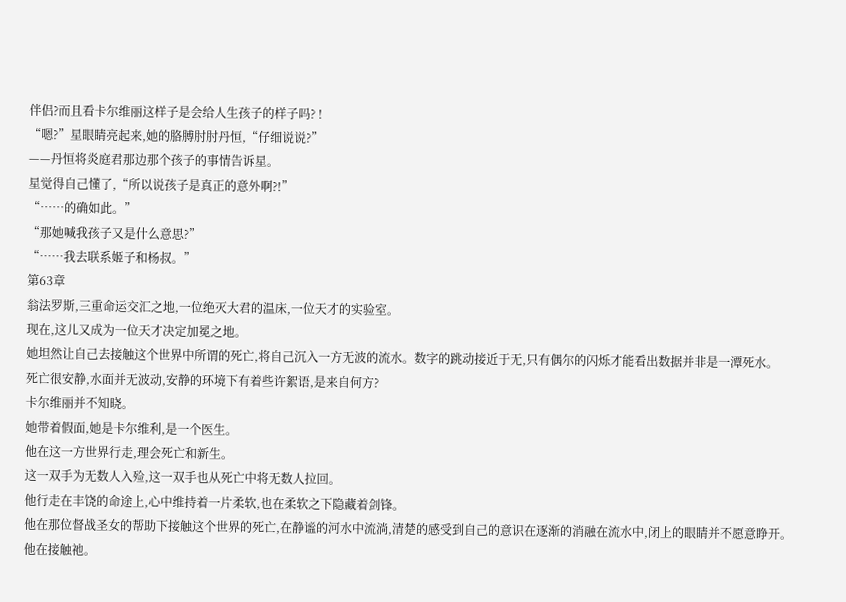伴侣?而且看卡尔维丽这样子是会给人生孩子的样子吗? !
“嗯?”星眼睛亮起来,她的胳膊肘肘丹恒,“仔细说说?”
——丹恒将炎庭君那边那个孩子的事情告诉星。
星觉得自己懂了,“所以说孩子是真正的意外啊?!”
“……的确如此。”
“那她喊我孩子又是什么意思?”
“……我去联系姬子和杨叔。”
第63章
翁法罗斯,三重命运交汇之地,一位绝灭大君的温床,一位天才的实验室。
现在,这儿又成为一位天才决定加冕之地。
她坦然让自己去接触这个世界中所谓的死亡,将自己沉入一方无波的流水。数字的跳动接近于无,只有偶尔的闪烁才能看出数据并非是一潭死水。
死亡很安静,水面并无波动,安静的环境下有着些许絮语,是来自何方?
卡尔维丽并不知晓。
她带着假面,她是卡尔维利,是一个医生。
他在这一方世界行走,理会死亡和新生。
这一双手为无数人入殓,这一双手也从死亡中将无数人拉回。
他行走在丰饶的命途上,心中维持着一片柔软,也在柔软之下隐藏着剑锋。
他在那位督战圣女的帮助下接触这个世界的死亡,在静谧的河水中流淌,清楚的感受到自己的意识在逐渐的消融在流水中,闭上的眼睛并不愿意睁开。
他在接触祂。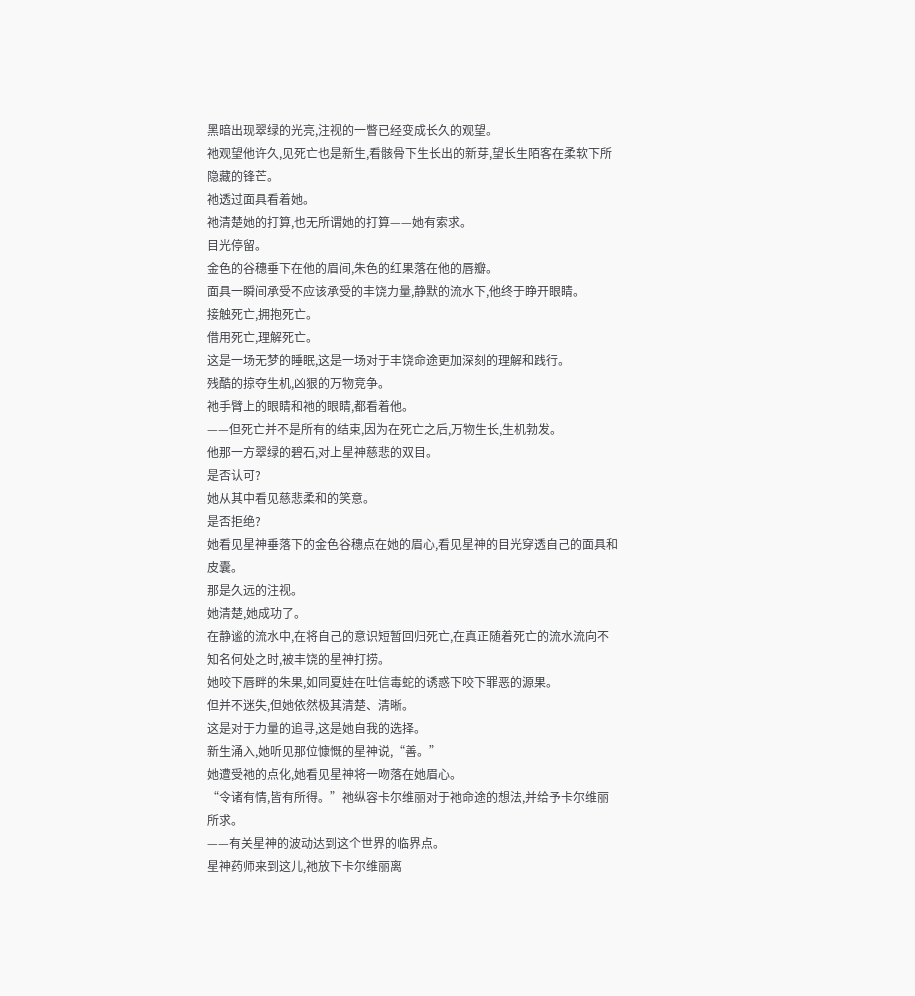黑暗出现翠绿的光亮,注视的一瞥已经变成长久的观望。
祂观望他许久,见死亡也是新生,看骸骨下生长出的新芽,望长生陌客在柔软下所隐藏的锋芒。
祂透过面具看着她。
祂清楚她的打算,也无所谓她的打算——她有索求。
目光停留。
金色的谷穗垂下在他的眉间,朱色的红果落在他的唇瓣。
面具一瞬间承受不应该承受的丰饶力量,静默的流水下,他终于睁开眼睛。
接触死亡,拥抱死亡。
借用死亡,理解死亡。
这是一场无梦的睡眠,这是一场对于丰饶命途更加深刻的理解和践行。
残酷的掠夺生机,凶狠的万物竞争。
祂手臂上的眼睛和祂的眼睛,都看着他。
——但死亡并不是所有的结束,因为在死亡之后,万物生长,生机勃发。
他那一方翠绿的碧石,对上星神慈悲的双目。
是否认可?
她从其中看见慈悲柔和的笑意。
是否拒绝?
她看见星神垂落下的金色谷穗点在她的眉心,看见星神的目光穿透自己的面具和皮囊。
那是久远的注视。
她清楚,她成功了。
在静谧的流水中,在将自己的意识短暂回归死亡,在真正随着死亡的流水流向不知名何处之时,被丰饶的星神打捞。
她咬下唇畔的朱果,如同夏娃在吐信毒蛇的诱惑下咬下罪恶的源果。
但并不迷失,但她依然极其清楚、清晰。
这是对于力量的追寻,这是她自我的选择。
新生涌入,她听见那位慷慨的星神说,“善。”
她遭受祂的点化,她看见星神将一吻落在她眉心。
“令诸有情,皆有所得。”祂纵容卡尔维丽对于祂命途的想法,并给予卡尔维丽所求。
——有关星神的波动达到这个世界的临界点。
星神药师来到这儿,祂放下卡尔维丽离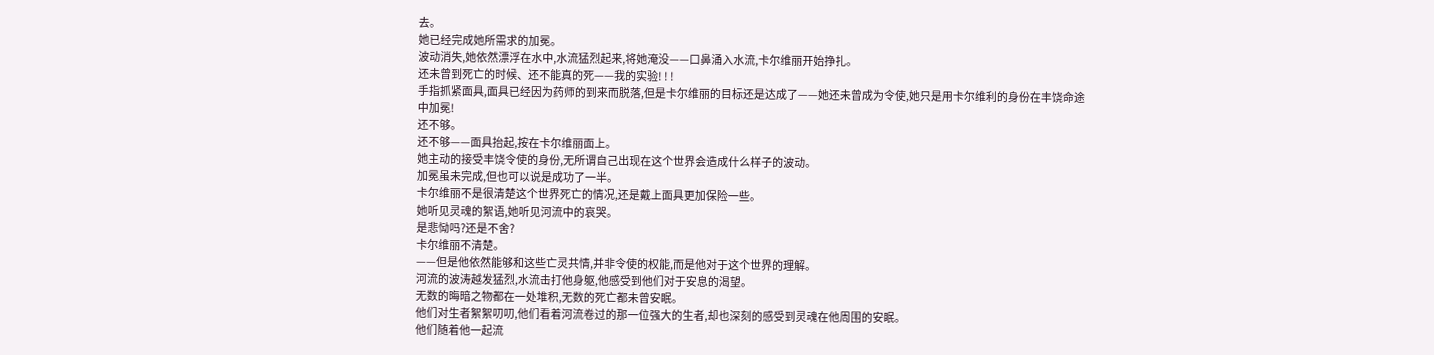去。
她已经完成她所需求的加冕。
波动消失,她依然漂浮在水中,水流猛烈起来,将她淹没——口鼻涌入水流,卡尔维丽开始挣扎。
还未曾到死亡的时候、还不能真的死——我的实验! ! !
手指抓紧面具,面具已经因为药师的到来而脱落,但是卡尔维丽的目标还是达成了——她还未曾成为令使,她只是用卡尔维利的身份在丰饶命途中加冕!
还不够。
还不够——面具抬起,按在卡尔维丽面上。
她主动的接受丰饶令使的身份,无所谓自己出现在这个世界会造成什么样子的波动。
加冕虽未完成,但也可以说是成功了一半。
卡尔维丽不是很清楚这个世界死亡的情况,还是戴上面具更加保险一些。
她听见灵魂的絮语,她听见河流中的哀哭。
是悲恸吗?还是不舍?
卡尔维丽不清楚。
——但是他依然能够和这些亡灵共情,并非令使的权能,而是他对于这个世界的理解。
河流的波涛越发猛烈,水流击打他身躯,他感受到他们对于安息的渴望。
无数的晦暗之物都在一处堆积,无数的死亡都未曾安眠。
他们对生者絮絮叨叨,他们看着河流卷过的那一位强大的生者,却也深刻的感受到灵魂在他周围的安眠。
他们随着他一起流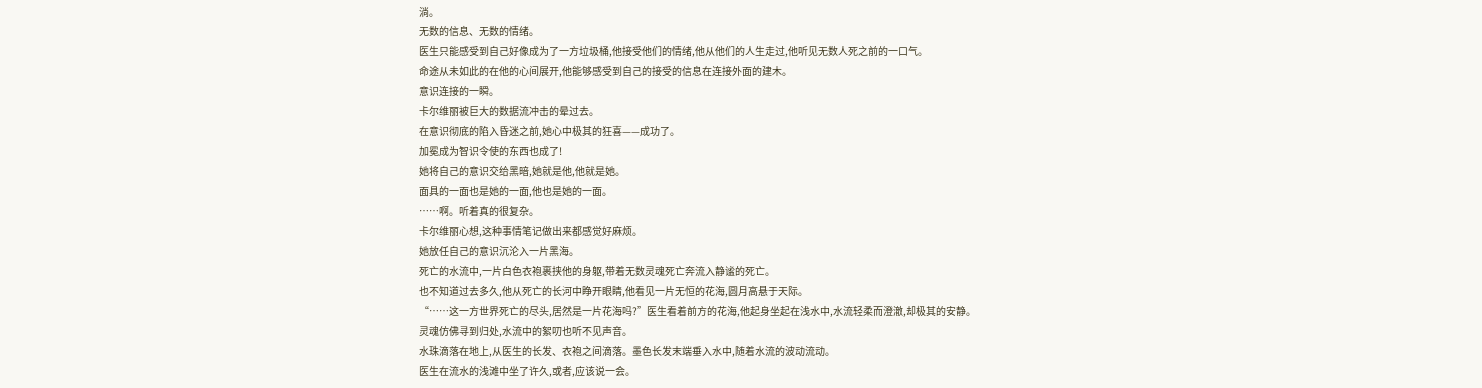淌。
无数的信息、无数的情绪。
医生只能感受到自己好像成为了一方垃圾桶,他接受他们的情绪,他从他们的人生走过,他听见无数人死之前的一口气。
命途从未如此的在他的心间展开,他能够感受到自己的接受的信息在连接外面的建木。
意识连接的一瞬。
卡尔维丽被巨大的数据流冲击的晕过去。
在意识彻底的陷入昏迷之前,她心中极其的狂喜——成功了。
加冕成为智识令使的东西也成了!
她将自己的意识交给黑暗,她就是他,他就是她。
面具的一面也是她的一面,他也是她的一面。
……啊。听着真的很复杂。
卡尔维丽心想,这种事情笔记做出来都感觉好麻烦。
她放任自己的意识沉沦入一片黑海。
死亡的水流中,一片白色衣袍裹挟他的身躯,带着无数灵魂死亡奔流入静谧的死亡。
也不知道过去多久,他从死亡的长河中睁开眼睛,他看见一片无恒的花海,圆月高悬于天际。
“……这一方世界死亡的尽头,居然是一片花海吗?”医生看着前方的花海,他起身坐起在浅水中,水流轻柔而澄澈,却极其的安静。
灵魂仿佛寻到归处,水流中的絮叨也听不见声音。
水珠滴落在地上,从医生的长发、衣袍之间滴落。墨色长发末端垂入水中,随着水流的波动流动。
医生在流水的浅滩中坐了许久,或者,应该说一会。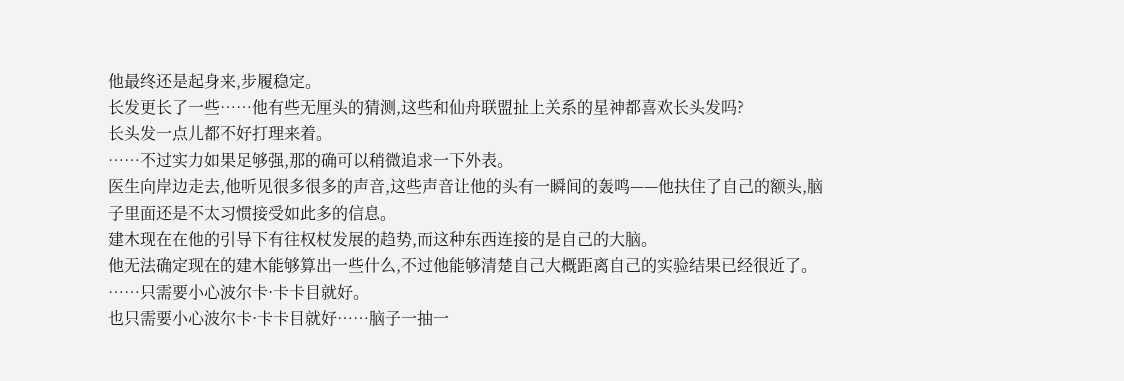他最终还是起身来,步履稳定。
长发更长了一些……他有些无厘头的猜测,这些和仙舟联盟扯上关系的星神都喜欢长头发吗?
长头发一点儿都不好打理来着。
……不过实力如果足够强,那的确可以稍微追求一下外表。
医生向岸边走去,他听见很多很多的声音,这些声音让他的头有一瞬间的轰鸣——他扶住了自己的额头,脑子里面还是不太习惯接受如此多的信息。
建木现在在他的引导下有往权杖发展的趋势,而这种东西连接的是自己的大脑。
他无法确定现在的建木能够算出一些什么,不过他能够清楚自己大概距离自己的实验结果已经很近了。
……只需要小心波尔卡·卡卡目就好。
也只需要小心波尔卡·卡卡目就好……脑子一抽一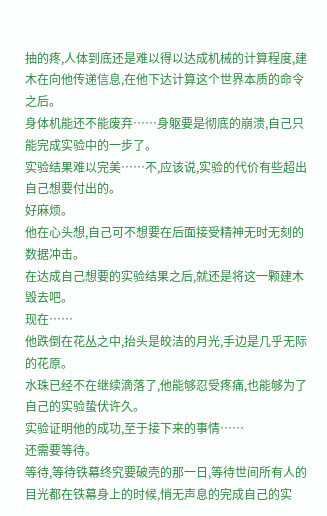抽的疼,人体到底还是难以得以达成机械的计算程度,建木在向他传递信息,在他下达计算这个世界本质的命令之后。
身体机能还不能废弃……身躯要是彻底的崩溃,自己只能完成实验中的一步了。
实验结果难以完美……不,应该说,实验的代价有些超出自己想要付出的。
好麻烦。
他在心头想,自己可不想要在后面接受精神无时无刻的数据冲击。
在达成自己想要的实验结果之后,就还是将这一颗建木毁去吧。
现在……
他跌倒在花丛之中,抬头是皎洁的月光,手边是几乎无际的花原。
水珠已经不在继续滴落了,他能够忍受疼痛,也能够为了自己的实验蛰伏许久。
实验证明他的成功,至于接下来的事情……
还需要等待。
等待,等待铁幕终究要破壳的那一日,等待世间所有人的目光都在铁幕身上的时候,悄无声息的完成自己的实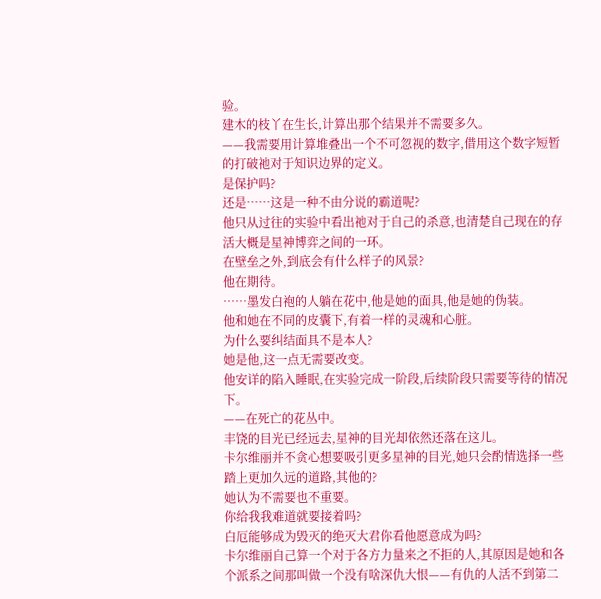验。
建木的枝丫在生长,计算出那个结果并不需要多久。
——我需要用计算堆叠出一个不可忽视的数字,借用这个数字短暂的打破祂对于知识边界的定义。
是保护吗?
还是……这是一种不由分说的霸道呢?
他只从过往的实验中看出祂对于自己的杀意,也清楚自己现在的存活大概是星神博弈之间的一环。
在壁垒之外,到底会有什么样子的风景?
他在期待。
……墨发白袍的人躺在花中,他是她的面具,他是她的伪装。
他和她在不同的皮囊下,有着一样的灵魂和心脏。
为什么要纠结面具不是本人?
她是他,这一点无需要改变。
他安详的陷入睡眠,在实验完成一阶段,后续阶段只需要等待的情况下。
——在死亡的花丛中。
丰饶的目光已经远去,星神的目光却依然还落在这儿。
卡尔维丽并不贪心想要吸引更多星神的目光,她只会酌情选择一些踏上更加久远的道路,其他的?
她认为不需要也不重要。
你给我我难道就要接着吗?
白厄能够成为毁灭的绝灭大君你看他愿意成为吗?
卡尔维丽自己算一个对于各方力量来之不拒的人,其原因是她和各个派系之间那叫做一个没有啥深仇大恨——有仇的人活不到第二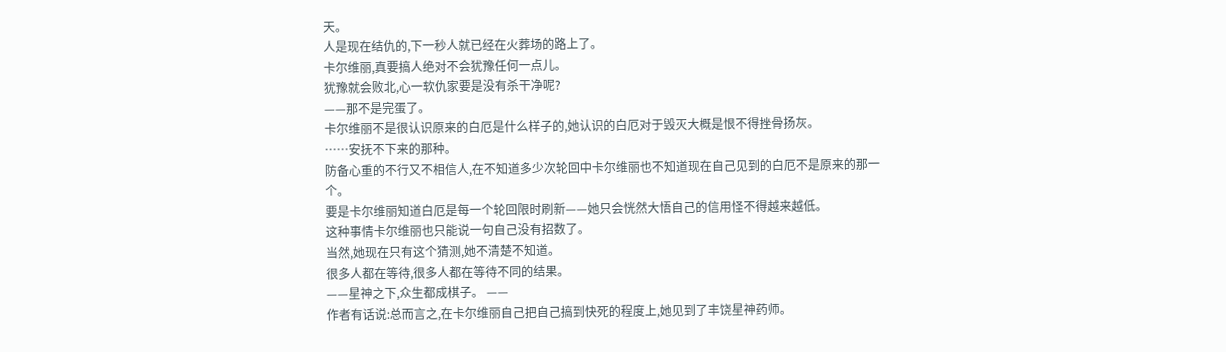天。
人是现在结仇的,下一秒人就已经在火葬场的路上了。
卡尔维丽,真要搞人绝对不会犹豫任何一点儿。
犹豫就会败北,心一软仇家要是没有杀干净呢?
——那不是完蛋了。
卡尔维丽不是很认识原来的白厄是什么样子的,她认识的白厄对于毁灭大概是恨不得挫骨扬灰。
……安抚不下来的那种。
防备心重的不行又不相信人,在不知道多少次轮回中卡尔维丽也不知道现在自己见到的白厄不是原来的那一个。
要是卡尔维丽知道白厄是每一个轮回限时刷新——她只会恍然大悟自己的信用怪不得越来越低。
这种事情卡尔维丽也只能说一句自己没有招数了。
当然,她现在只有这个猜测,她不清楚不知道。
很多人都在等待,很多人都在等待不同的结果。
——星神之下,众生都成棋子。 ——
作者有话说:总而言之,在卡尔维丽自己把自己搞到快死的程度上,她见到了丰饶星神药师。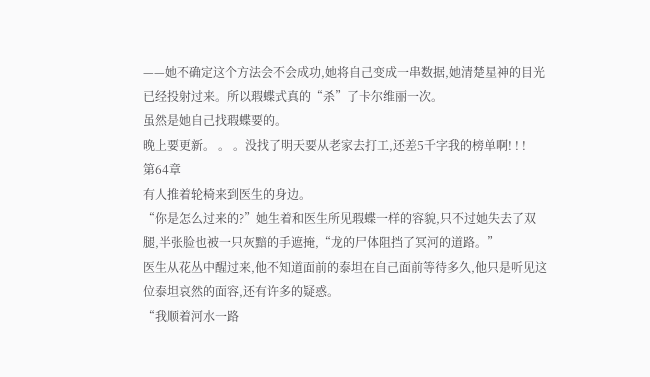——她不确定这个方法会不会成功,她将自己变成一串数据,她清楚星神的目光已经投射过来。所以瑕蝶式真的“杀”了卡尔维丽一次。
虽然是她自己找瑕蝶要的。
晚上要更新。 。 。没找了明天要从老家去打工,还差5千字我的榜单啊! ! !
第64章
有人推着轮椅来到医生的身边。
“你是怎么过来的?”她生着和医生所见瑕蝶一样的容貌,只不过她失去了双腿,半张脸也被一只灰黯的手遮掩,“龙的尸体阻挡了冥河的道路。”
医生从花丛中醒过来,他不知道面前的泰坦在自己面前等待多久,他只是听见这位泰坦哀然的面容,还有许多的疑惑。
“我顺着河水一路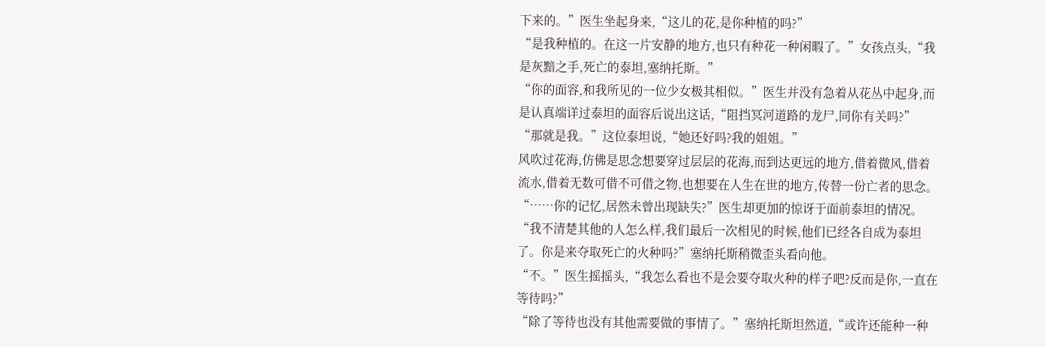下来的。”医生坐起身来,“这儿的花,是你种植的吗?”
“是我种植的。在这一片安静的地方,也只有种花一种闲暇了。”女孩点头,“我是灰黯之手,死亡的泰坦,塞纳托斯。”
“你的面容,和我所见的一位少女极其相似。”医生并没有急着从花丛中起身,而是认真端详过泰坦的面容后说出这话,“阻挡冥河道路的龙尸,同你有关吗?”
“那就是我。”这位泰坦说,“她还好吗?我的姐姐。”
风吹过花海,仿佛是思念想要穿过层层的花海,而到达更远的地方,借着微风,借着流水,借着无数可借不可借之物,也想要在人生在世的地方,传替一份亡者的思念。
“……你的记忆,居然未曾出现缺失?”医生却更加的惊讶于面前泰坦的情况。
“我不清楚其他的人怎么样,我们最后一次相见的时候,他们已经各自成为泰坦了。你是来夺取死亡的火种吗?”塞纳托斯稍微歪头看向他。
“不。”医生摇摇头,“我怎么看也不是会要夺取火种的样子吧?反而是你,一直在等待吗?”
“除了等待也没有其他需要做的事情了。”塞纳托斯坦然道,“或许还能种一种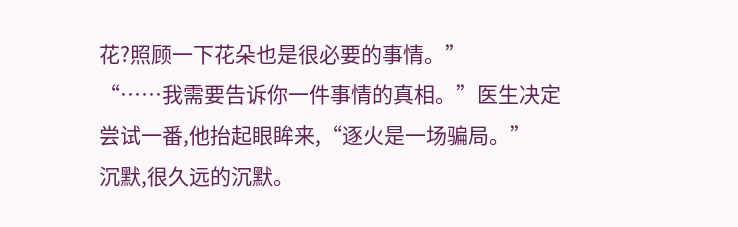花?照顾一下花朵也是很必要的事情。”
“……我需要告诉你一件事情的真相。”医生决定尝试一番,他抬起眼眸来,“逐火是一场骗局。”
沉默,很久远的沉默。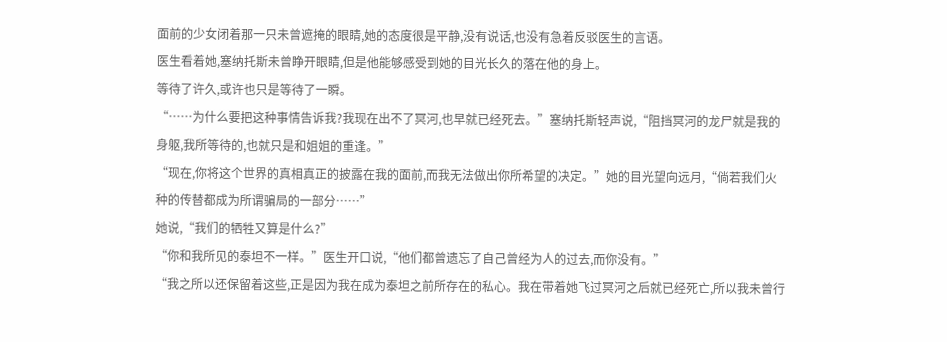面前的少女闭着那一只未曾遮掩的眼睛,她的态度很是平静,没有说话,也没有急着反驳医生的言语。
医生看着她,塞纳托斯未曾睁开眼睛,但是他能够感受到她的目光长久的落在他的身上。
等待了许久,或许也只是等待了一瞬。
“……为什么要把这种事情告诉我?我现在出不了冥河,也早就已经死去。”塞纳托斯轻声说,“阻挡冥河的龙尸就是我的身躯,我所等待的,也就只是和姐姐的重逢。”
“现在,你将这个世界的真相真正的披露在我的面前,而我无法做出你所希望的决定。”她的目光望向远月,“倘若我们火种的传替都成为所谓骗局的一部分……”
她说,“我们的牺牲又算是什么?”
“你和我所见的泰坦不一样。”医生开口说,“他们都曾遗忘了自己曾经为人的过去,而你没有。”
“我之所以还保留着这些,正是因为我在成为泰坦之前所存在的私心。我在带着她飞过冥河之后就已经死亡,所以我未曾行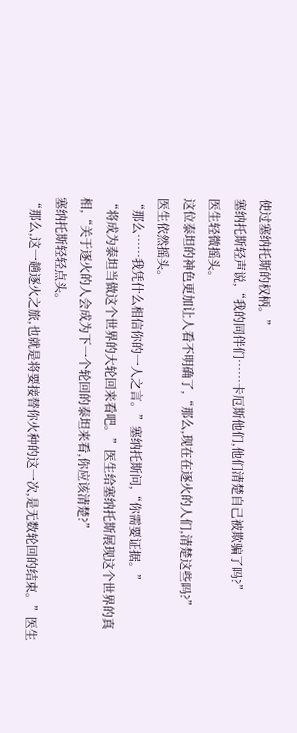使过塞纳托斯的权柄。”
塞纳托斯轻声说,“我的同伴们……卡厄斯他们,他们清楚自己被欺骗了吗?”
医生轻微摇头。
这位泰坦的神色更加让人看不明确了,“那么,现在在逐火的人们,清楚这些吗?”
医生依然摇头。
“那么……我凭什么相信你的一人之言。”塞纳托斯问,“你需要证据。”
“将成为泰坦当做这个世界的大轮回来看吧。”医生给塞纳托斯展现这个世界的真相,“关于逐火的人会成为下一个轮回的泰坦来看,你应该清楚?”
塞纳托斯轻轻点头。
“那么,这一趟逐火之旅,也就是将要接替你火种的这一次,是无数轮回的结束。”医生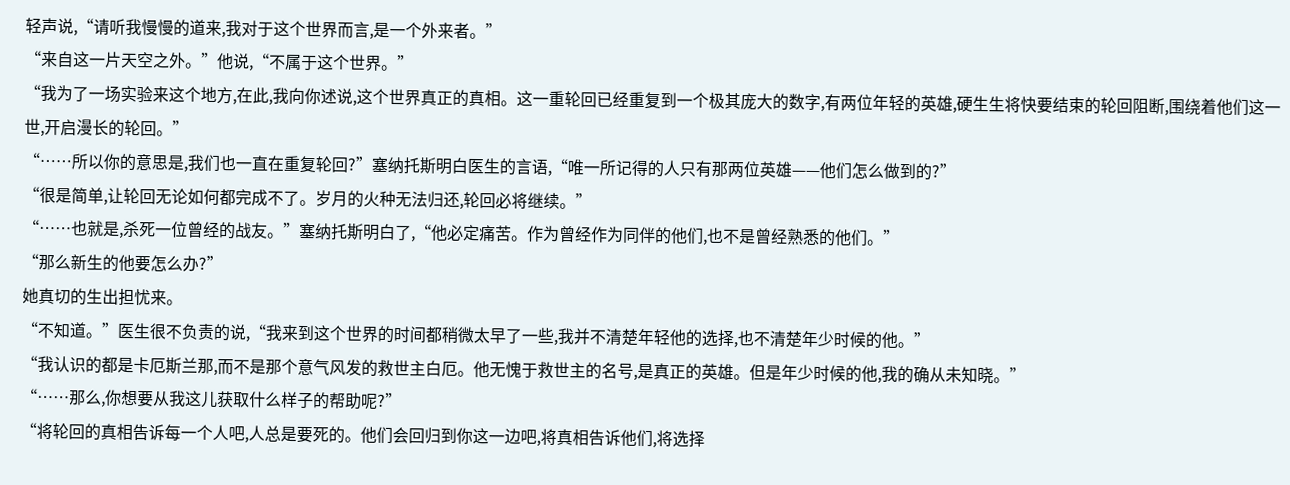轻声说,“请听我慢慢的道来,我对于这个世界而言,是一个外来者。”
“来自这一片天空之外。”他说,“不属于这个世界。”
“我为了一场实验来这个地方,在此,我向你述说,这个世界真正的真相。这一重轮回已经重复到一个极其庞大的数字,有两位年轻的英雄,硬生生将快要结束的轮回阻断,围绕着他们这一世,开启漫长的轮回。”
“……所以你的意思是,我们也一直在重复轮回?”塞纳托斯明白医生的言语,“唯一所记得的人只有那两位英雄——他们怎么做到的?”
“很是简单,让轮回无论如何都完成不了。岁月的火种无法归还,轮回必将继续。”
“……也就是,杀死一位曾经的战友。”塞纳托斯明白了,“他必定痛苦。作为曾经作为同伴的他们,也不是曾经熟悉的他们。”
“那么新生的他要怎么办?”
她真切的生出担忧来。
“不知道。”医生很不负责的说,“我来到这个世界的时间都稍微太早了一些,我并不清楚年轻他的选择,也不清楚年少时候的他。”
“我认识的都是卡厄斯兰那,而不是那个意气风发的救世主白厄。他无愧于救世主的名号,是真正的英雄。但是年少时候的他,我的确从未知晓。”
“……那么,你想要从我这儿获取什么样子的帮助呢?”
“将轮回的真相告诉每一个人吧,人总是要死的。他们会回归到你这一边吧,将真相告诉他们,将选择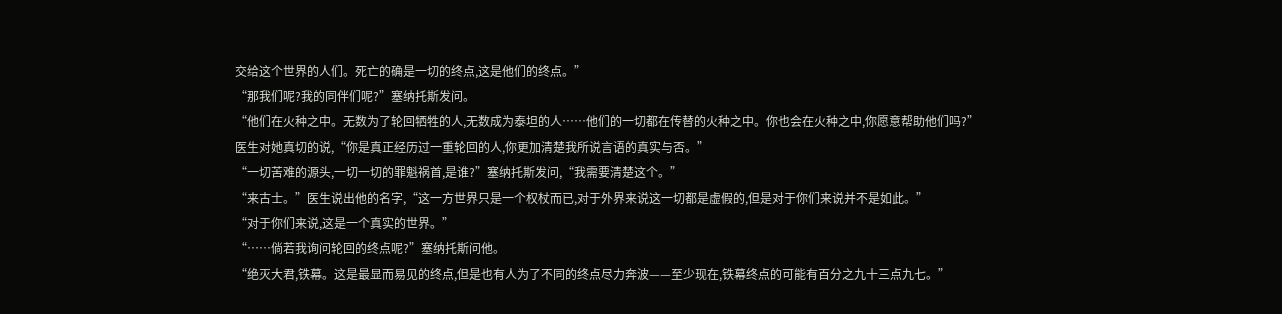交给这个世界的人们。死亡的确是一切的终点,这是他们的终点。”
“那我们呢?我的同伴们呢?”塞纳托斯发问。
“他们在火种之中。无数为了轮回牺牲的人,无数成为泰坦的人……他们的一切都在传替的火种之中。你也会在火种之中,你愿意帮助他们吗?”
医生对她真切的说,“你是真正经历过一重轮回的人,你更加清楚我所说言语的真实与否。”
“一切苦难的源头,一切一切的罪魁祸首,是谁?”塞纳托斯发问,“我需要清楚这个。”
“来古士。”医生说出他的名字,“这一方世界只是一个权杖而已,对于外界来说这一切都是虚假的,但是对于你们来说并不是如此。”
“对于你们来说,这是一个真实的世界。”
“……倘若我询问轮回的终点呢?”塞纳托斯问他。
“绝灭大君,铁幕。这是最显而易见的终点,但是也有人为了不同的终点尽力奔波——至少现在,铁幕终点的可能有百分之九十三点九七。”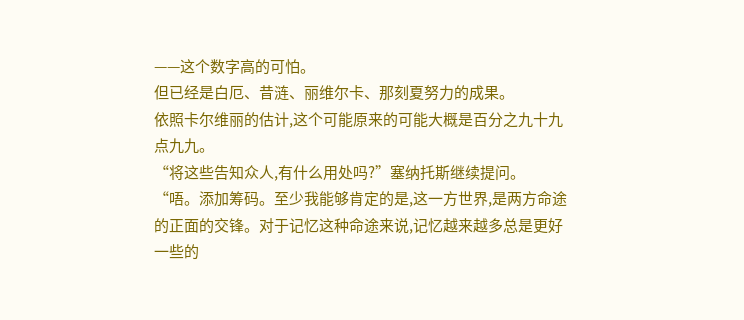——这个数字高的可怕。
但已经是白厄、昔涟、丽维尔卡、那刻夏努力的成果。
依照卡尔维丽的估计,这个可能原来的可能大概是百分之九十九点九九。
“将这些告知众人,有什么用处吗?”塞纳托斯继续提问。
“唔。添加筹码。至少我能够肯定的是,这一方世界,是两方命途的正面的交锋。对于记忆这种命途来说,记忆越来越多总是更好一些的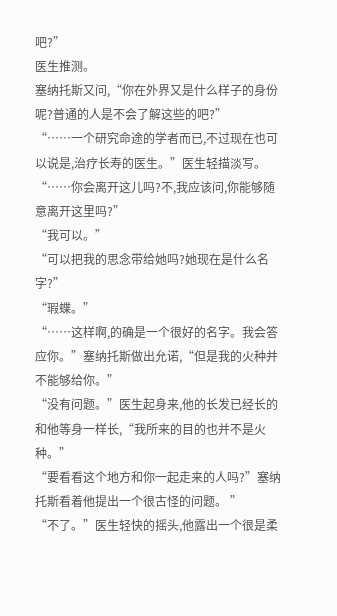吧?”
医生推测。
塞纳托斯又问,“你在外界又是什么样子的身份呢?普通的人是不会了解这些的吧?”
“……一个研究命途的学者而已,不过现在也可以说是,治疗长寿的医生。”医生轻描淡写。
“……你会离开这儿吗?不,我应该问,你能够随意离开这里吗?”
“我可以。”
“可以把我的思念带给她吗?她现在是什么名字?”
“瑕蝶。”
“……这样啊,的确是一个很好的名字。我会答应你。”塞纳托斯做出允诺,“但是我的火种并不能够给你。”
“没有问题。”医生起身来,他的长发已经长的和他等身一样长,“我所来的目的也并不是火种。”
“要看看这个地方和你一起走来的人吗?”塞纳托斯看着他提出一个很古怪的问题。 ”
“不了。”医生轻快的摇头,他露出一个很是柔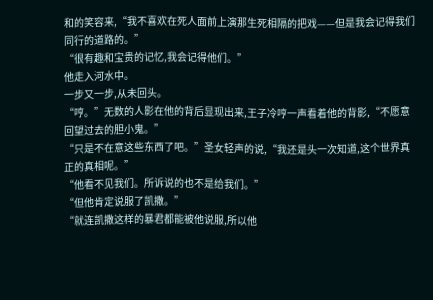和的笑容来,“我不喜欢在死人面前上演那生死相隔的把戏——但是我会记得我们同行的道路的。”
“很有趣和宝贵的记忆,我会记得他们。”
他走入河水中。
一步又一步,从未回头。
“哼。”无数的人影在他的背后显现出来,王子冷哼一声看着他的背影,“不愿意回望过去的胆小鬼。”
“只是不在意这些东西了吧。”圣女轻声的说,“我还是头一次知道,这个世界真正的真相呢。”
“他看不见我们。所诉说的也不是给我们。”
“但他肯定说服了凯撒。”
“就连凯撒这样的暴君都能被他说服,所以他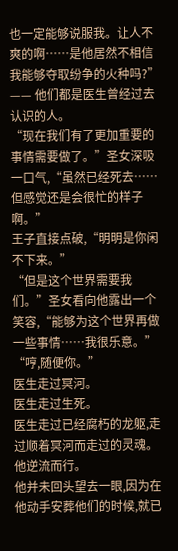也一定能够说服我。让人不爽的啊……是他居然不相信我能够夺取纷争的火种吗?”
—— 他们都是医生曾经过去认识的人。
“现在我们有了更加重要的事情需要做了。”圣女深吸一口气,“虽然已经死去……但感觉还是会很忙的样子啊。”
王子直接点破,“明明是你闲不下来。”
“但是这个世界需要我们。”圣女看向他露出一个笑容,“能够为这个世界再做一些事情……我很乐意。”
“哼,随便你。”
医生走过冥河。
医生走过生死。
医生走过已经腐朽的龙躯,走过顺着冥河而走过的灵魂。
他逆流而行。
他并未回头望去一眼,因为在他动手安葬他们的时候,就已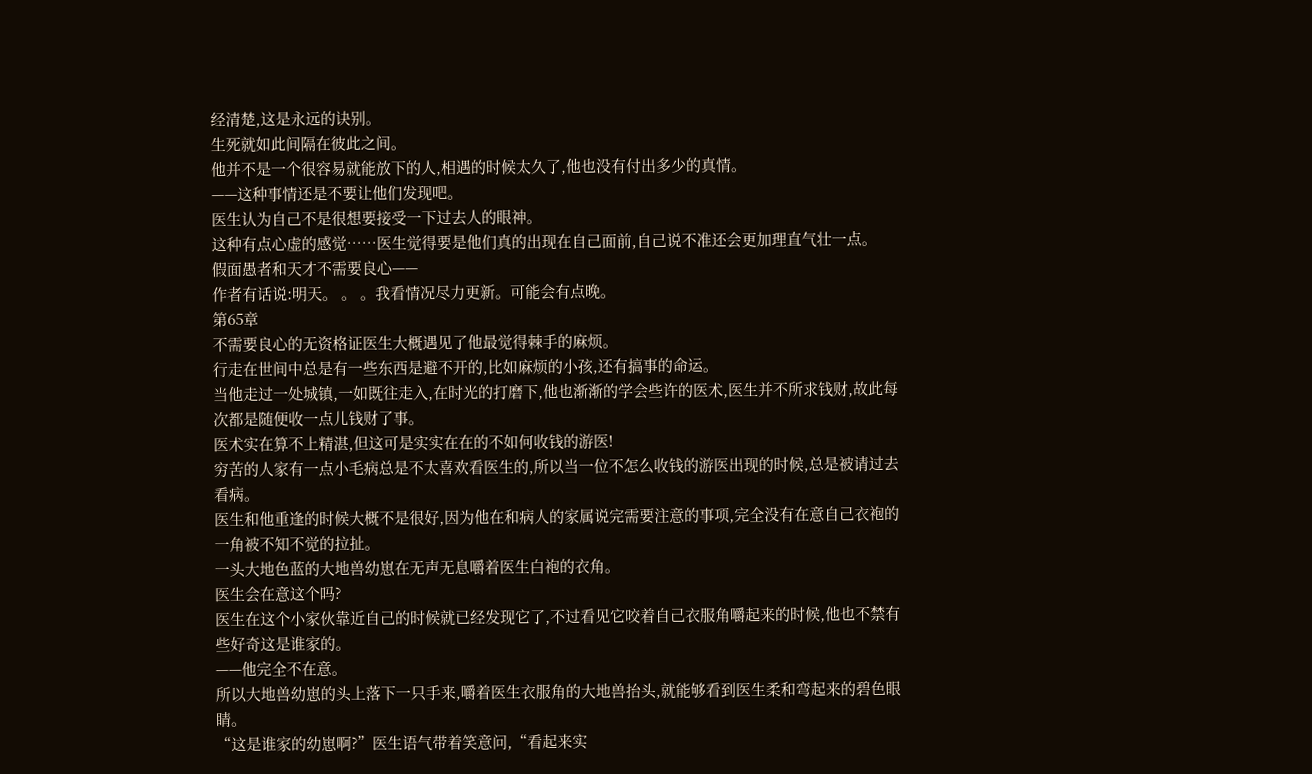经清楚,这是永远的诀别。
生死就如此间隔在彼此之间。
他并不是一个很容易就能放下的人,相遇的时候太久了,他也没有付出多少的真情。
——这种事情还是不要让他们发现吧。
医生认为自己不是很想要接受一下过去人的眼神。
这种有点心虚的感觉……医生觉得要是他们真的出现在自己面前,自己说不准还会更加理直气壮一点。
假面愚者和天才不需要良心——
作者有话说:明天。 。 。我看情况尽力更新。可能会有点晚。
第65章
不需要良心的无资格证医生大概遇见了他最觉得棘手的麻烦。
行走在世间中总是有一些东西是避不开的,比如麻烦的小孩,还有搞事的命运。
当他走过一处城镇,一如既往走入,在时光的打磨下,他也渐渐的学会些许的医术,医生并不所求钱财,故此每次都是随便收一点儿钱财了事。
医术实在算不上精湛,但这可是实实在在的不如何收钱的游医!
穷苦的人家有一点小毛病总是不太喜欢看医生的,所以当一位不怎么收钱的游医出现的时候,总是被请过去看病。
医生和他重逢的时候大概不是很好,因为他在和病人的家属说完需要注意的事项,完全没有在意自己衣袍的一角被不知不觉的拉扯。
一头大地色蓝的大地兽幼崽在无声无息嚼着医生白袍的衣角。
医生会在意这个吗?
医生在这个小家伙靠近自己的时候就已经发现它了,不过看见它咬着自己衣服角嚼起来的时候,他也不禁有些好奇这是谁家的。
——他完全不在意。
所以大地兽幼崽的头上落下一只手来,嚼着医生衣服角的大地兽抬头,就能够看到医生柔和弯起来的碧色眼睛。
“这是谁家的幼崽啊?”医生语气带着笑意问,“看起来实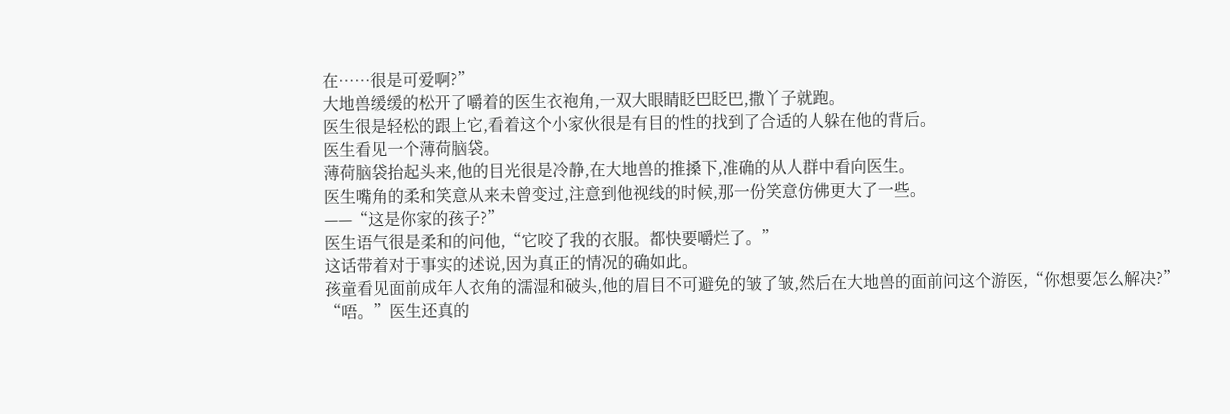在……很是可爱啊?”
大地兽缓缓的松开了嚼着的医生衣袍角,一双大眼睛眨巴眨巴,撒丫子就跑。
医生很是轻松的跟上它,看着这个小家伙很是有目的性的找到了合适的人躲在他的背后。
医生看见一个薄荷脑袋。
薄荷脑袋抬起头来,他的目光很是冷静,在大地兽的推搡下,准确的从人群中看向医生。
医生嘴角的柔和笑意从来未曾变过,注意到他视线的时候,那一份笑意仿佛更大了一些。
——“这是你家的孩子?”
医生语气很是柔和的问他,“它咬了我的衣服。都快要嚼烂了。”
这话带着对于事实的述说,因为真正的情况的确如此。
孩童看见面前成年人衣角的濡湿和破头,他的眉目不可避免的皱了皱,然后在大地兽的面前问这个游医,“你想要怎么解决?”
“唔。”医生还真的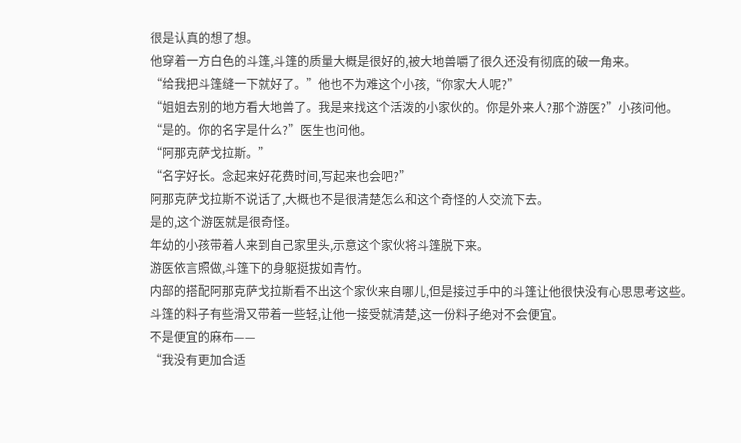很是认真的想了想。
他穿着一方白色的斗篷,斗篷的质量大概是很好的,被大地兽嚼了很久还没有彻底的破一角来。
“给我把斗篷缝一下就好了。”他也不为难这个小孩,“你家大人呢?”
“姐姐去别的地方看大地兽了。我是来找这个活泼的小家伙的。你是外来人?那个游医?”小孩问他。
“是的。你的名字是什么?”医生也问他。
“阿那克萨戈拉斯。”
“名字好长。念起来好花费时间,写起来也会吧?”
阿那克萨戈拉斯不说话了,大概也不是很清楚怎么和这个奇怪的人交流下去。
是的,这个游医就是很奇怪。
年幼的小孩带着人来到自己家里头,示意这个家伙将斗篷脱下来。
游医依言照做,斗篷下的身躯挺拔如青竹。
内部的搭配阿那克萨戈拉斯看不出这个家伙来自哪儿,但是接过手中的斗篷让他很快没有心思思考这些。
斗篷的料子有些滑又带着一些轻,让他一接受就清楚,这一份料子绝对不会便宜。
不是便宜的麻布——
“我没有更加合适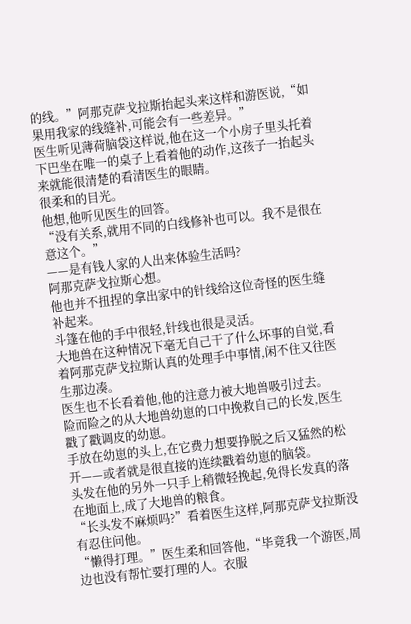的线。”阿那克萨戈拉斯抬起头来这样和游医说,“如果用我家的线缝补,可能会有一些差异。”
医生听见薄荷脑袋这样说,他在这一个小房子里头托着下巴坐在唯一的桌子上看着他的动作,这孩子一抬起头来就能很清楚的看清医生的眼睛。
很柔和的目光。
他想,他听见医生的回答。
“没有关系,就用不同的白线修补也可以。我不是很在意这个。”
——是有钱人家的人出来体验生活吗?
阿那克萨戈拉斯心想。
他也并不扭捏的拿出家中的针线给这位奇怪的医生缝补起来。
斗篷在他的手中很轻,针线也很是灵活。
大地兽在这种情况下毫无自己干了什么坏事的自觉,看着阿那克萨戈拉斯认真的处理手中事情,闲不住又往医生那边凑。
医生也不长看着他,他的注意力被大地兽吸引过去。
险而险之的从大地兽幼崽的口中挽救自己的长发,医生戳了戳调皮的幼崽。
手放在幼崽的头上,在它费力想要挣脱之后又猛然的松开——或者就是很直接的连续戳着幼崽的脑袋。
头发在他的另外一只手上稍微轻挽起,免得长发真的落在地面上,成了大地兽的粮食。
“长头发不麻烦吗?”看着医生这样,阿那克萨戈拉斯没有忍住问他。
“懒得打理。”医生柔和回答他,“毕竟我一个游医,周边也没有帮忙要打理的人。衣服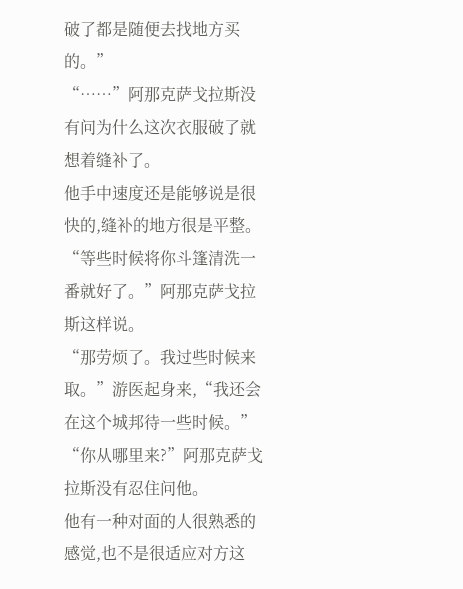破了都是随便去找地方买的。”
“……”阿那克萨戈拉斯没有问为什么这次衣服破了就想着缝补了。
他手中速度还是能够说是很快的,缝补的地方很是平整。
“等些时候将你斗篷清洗一番就好了。”阿那克萨戈拉斯这样说。
“那劳烦了。我过些时候来取。”游医起身来,“我还会在这个城邦待一些时候。”
“你从哪里来?”阿那克萨戈拉斯没有忍住问他。
他有一种对面的人很熟悉的感觉,也不是很适应对方这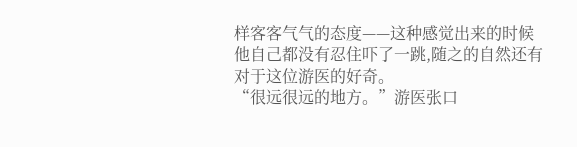样客客气气的态度——这种感觉出来的时候他自己都没有忍住吓了一跳,随之的自然还有对于这位游医的好奇。
“很远很远的地方。”游医张口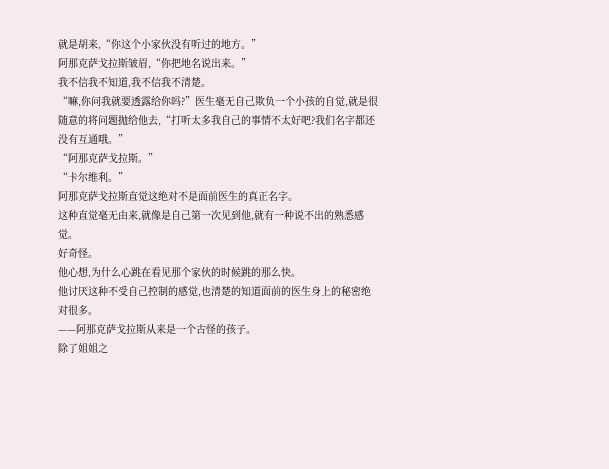就是胡来,“你这个小家伙没有听过的地方。”
阿那克萨戈拉斯皱眉,“你把地名说出来。”
我不信我不知道,我不信我不清楚。
“嘛,你问我就要透露给你吗?”医生毫无自己欺负一个小孩的自觉,就是很随意的将问题抛给他去,“打听太多我自己的事情不太好吧?我们名字都还没有互通哦。”
“阿那克萨戈拉斯。”
“卡尔维利。”
阿那克萨戈拉斯直觉这绝对不是面前医生的真正名字。
这种直觉毫无由来,就像是自己第一次见到他,就有一种说不出的熟悉感觉。
好奇怪。
他心想,为什么心跳在看见那个家伙的时候跳的那么快。
他讨厌这种不受自己控制的感觉,也清楚的知道面前的医生身上的秘密绝对很多。
——阿那克萨戈拉斯从来是一个古怪的孩子。
除了姐姐之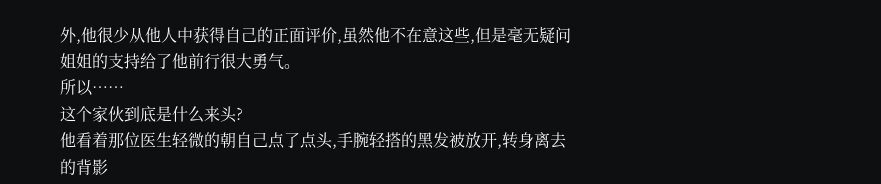外,他很少从他人中获得自己的正面评价,虽然他不在意这些,但是毫无疑问姐姐的支持给了他前行很大勇气。
所以……
这个家伙到底是什么来头?
他看着那位医生轻微的朝自己点了点头,手腕轻搭的黑发被放开,转身离去的背影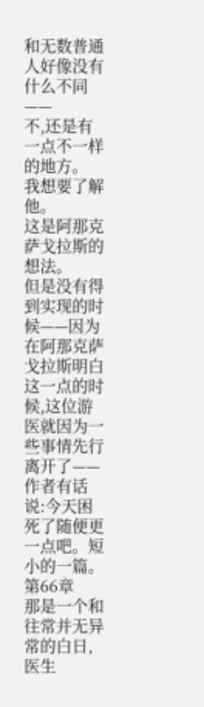和无数普通人好像没有什么不同——
不,还是有一点不一样的地方。
我想要了解他。
这是阿那克萨戈拉斯的想法。
但是没有得到实现的时候——因为在阿那克萨戈拉斯明白这一点的时候,这位游医就因为一些事情先行离开了——
作者有话说:今天困死了随便更一点吧。短小的一篇。
第66章
那是一个和往常并无异常的白日,医生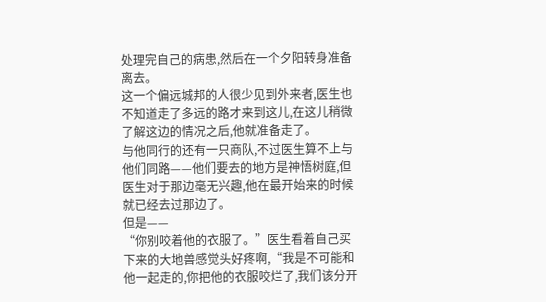处理完自己的病患,然后在一个夕阳转身准备离去。
这一个偏远城邦的人很少见到外来者,医生也不知道走了多远的路才来到这儿,在这儿稍微了解这边的情况之后,他就准备走了。
与他同行的还有一只商队,不过医生算不上与他们同路——他们要去的地方是神悟树庭,但医生对于那边毫无兴趣,他在最开始来的时候就已经去过那边了。
但是——
“你别咬着他的衣服了。”医生看着自己买下来的大地兽感觉头好疼啊,“我是不可能和他一起走的,你把他的衣服咬烂了,我们该分开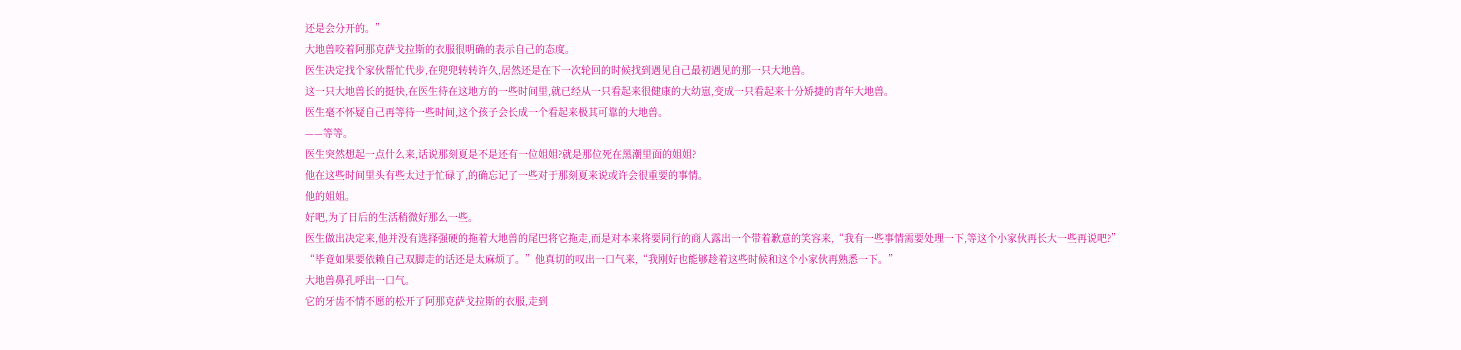还是会分开的。”
大地兽咬着阿那克萨戈拉斯的衣服很明确的表示自己的态度。
医生决定找个家伙帮忙代步,在兜兜转转许久,居然还是在下一次轮回的时候找到遇见自己最初遇见的那一只大地兽。
这一只大地兽长的挺快,在医生待在这地方的一些时间里,就已经从一只看起来很健康的大幼崽,变成一只看起来十分矫捷的青年大地兽。
医生毫不怀疑自己再等待一些时间,这个孩子会长成一个看起来极其可靠的大地兽。
——等等。
医生突然想起一点什么来,话说那刻夏是不是还有一位姐姐?就是那位死在黑潮里面的姐姐?
他在这些时间里头有些太过于忙碌了,的确忘记了一些对于那刻夏来说或许会很重要的事情。
他的姐姐。
好吧,为了日后的生活稍微好那么一些。
医生做出决定来,他并没有选择强硬的拖着大地兽的尾巴将它拖走,而是对本来将要同行的商人露出一个带着歉意的笑容来,“我有一些事情需要处理一下,等这个小家伙再长大一些再说吧?”
“毕竟如果要依赖自己双脚走的话还是太麻烦了。”他真切的叹出一口气来,“我刚好也能够趁着这些时候和这个小家伙再熟悉一下。”
大地兽鼻孔呼出一口气。
它的牙齿不情不愿的松开了阿那克萨戈拉斯的衣服,走到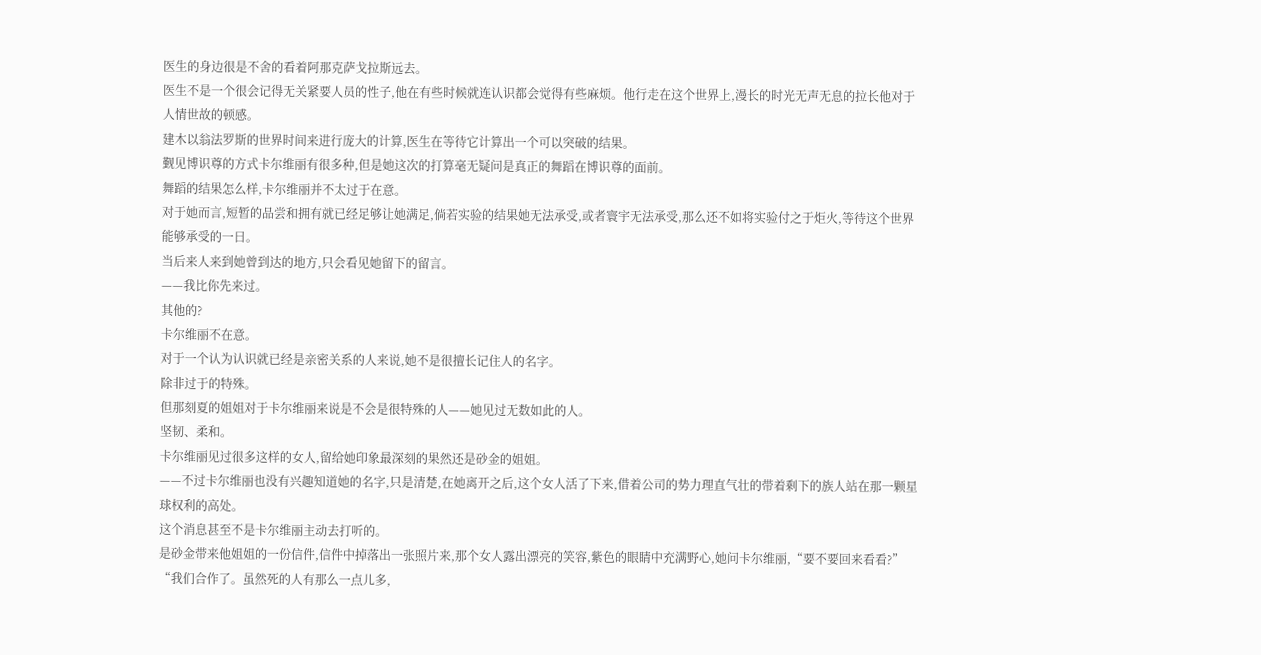医生的身边很是不舍的看着阿那克萨戈拉斯远去。
医生不是一个很会记得无关紧要人员的性子,他在有些时候就连认识都会觉得有些麻烦。他行走在这个世界上,漫长的时光无声无息的拉长他对于人情世故的顿感。
建木以翁法罗斯的世界时间来进行庞大的计算,医生在等待它计算出一个可以突破的结果。
觐见博识尊的方式卡尔维丽有很多种,但是她这次的打算毫无疑问是真正的舞蹈在博识尊的面前。
舞蹈的结果怎么样,卡尔维丽并不太过于在意。
对于她而言,短暂的品尝和拥有就已经足够让她满足,倘若实验的结果她无法承受,或者寰宇无法承受,那么还不如将实验付之于炬火,等待这个世界能够承受的一日。
当后来人来到她曾到达的地方,只会看见她留下的留言。
——我比你先来过。
其他的?
卡尔维丽不在意。
对于一个认为认识就已经是亲密关系的人来说,她不是很擅长记住人的名字。
除非过于的特殊。
但那刻夏的姐姐对于卡尔维丽来说是不会是很特殊的人——她见过无数如此的人。
坚韧、柔和。
卡尔维丽见过很多这样的女人,留给她印象最深刻的果然还是砂金的姐姐。
——不过卡尔维丽也没有兴趣知道她的名字,只是清楚,在她离开之后,这个女人活了下来,借着公司的势力理直气壮的带着剩下的族人站在那一颗星球权利的高处。
这个消息甚至不是卡尔维丽主动去打听的。
是砂金带来他姐姐的一份信件,信件中掉落出一张照片来,那个女人露出漂亮的笑容,紫色的眼睛中充满野心,她问卡尔维丽,“要不要回来看看?”
“我们合作了。虽然死的人有那么一点儿多,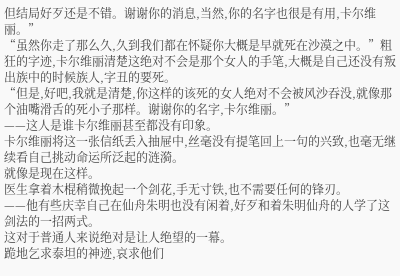但结局好歹还是不错。谢谢你的消息,当然,你的名字也很是有用,卡尔维丽。”
“虽然你走了那么久,久到我们都在怀疑你大概是早就死在沙漠之中。”粗狂的字迹,卡尔维丽清楚这绝对不会是那个女人的手笔,大概是自己还没有叛出族中的时候族人,字丑的要死。
“但是,好吧,我就是清楚,你这样的该死的女人绝对不会被风沙吞没,就像那个油嘴滑舌的死小子那样。谢谢你的名字,卡尔维丽。”
——这人是谁卡尔维丽甚至都没有印象。
卡尔维丽将这一张信纸丢入抽屉中,丝毫没有提笔回上一句的兴致,也毫无继续看自己挑动命运所泛起的涟漪。
就像是现在这样。
医生拿着木棍稍微挽起一个剑花,手无寸铁,也不需要任何的锋刃。
——他有些庆幸自己在仙舟朱明也没有闲着,好歹和着朱明仙舟的人学了这剑法的一招两式。
这对于普通人来说绝对是让人绝望的一幕。
跪地乞求泰坦的神迹,哀求他们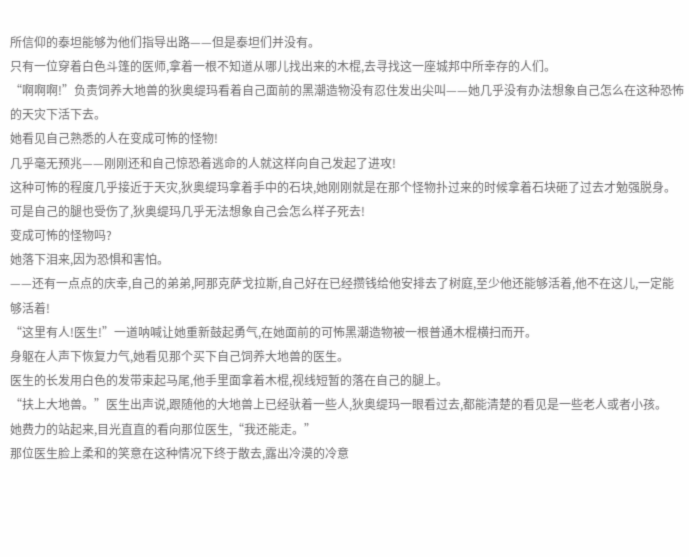所信仰的泰坦能够为他们指导出路——但是泰坦们并没有。
只有一位穿着白色斗篷的医师,拿着一根不知道从哪儿找出来的木棍,去寻找这一座城邦中所幸存的人们。
“啊啊啊!”负责饲养大地兽的狄奥缇玛看着自己面前的黑潮造物没有忍住发出尖叫——她几乎没有办法想象自己怎么在这种恐怖的天灾下活下去。
她看见自己熟悉的人在变成可怖的怪物!
几乎毫无预兆——刚刚还和自己惊恐着逃命的人就这样向自己发起了进攻!
这种可怖的程度几乎接近于天灾,狄奥缇玛拿着手中的石块,她刚刚就是在那个怪物扑过来的时候拿着石块砸了过去才勉强脱身。
可是自己的腿也受伤了,狄奥缇玛几乎无法想象自己会怎么样子死去!
变成可怖的怪物吗?
她落下泪来,因为恐惧和害怕。
——还有一点点的庆幸,自己的弟弟,阿那克萨戈拉斯,自己好在已经攒钱给他安排去了树庭,至少他还能够活着,他不在这儿,一定能够活着!
“这里有人!医生!”一道呐喊让她重新鼓起勇气,在她面前的可怖黑潮造物被一根普通木棍横扫而开。
身躯在人声下恢复力气,她看见那个买下自己饲养大地兽的医生。
医生的长发用白色的发带束起马尾,他手里面拿着木棍,视线短暂的落在自己的腿上。
“扶上大地兽。”医生出声说,跟随他的大地兽上已经驮着一些人,狄奥缇玛一眼看过去,都能清楚的看见是一些老人或者小孩。
她费力的站起来,目光直直的看向那位医生,“我还能走。”
那位医生脸上柔和的笑意在这种情况下终于散去,露出冷漠的冷意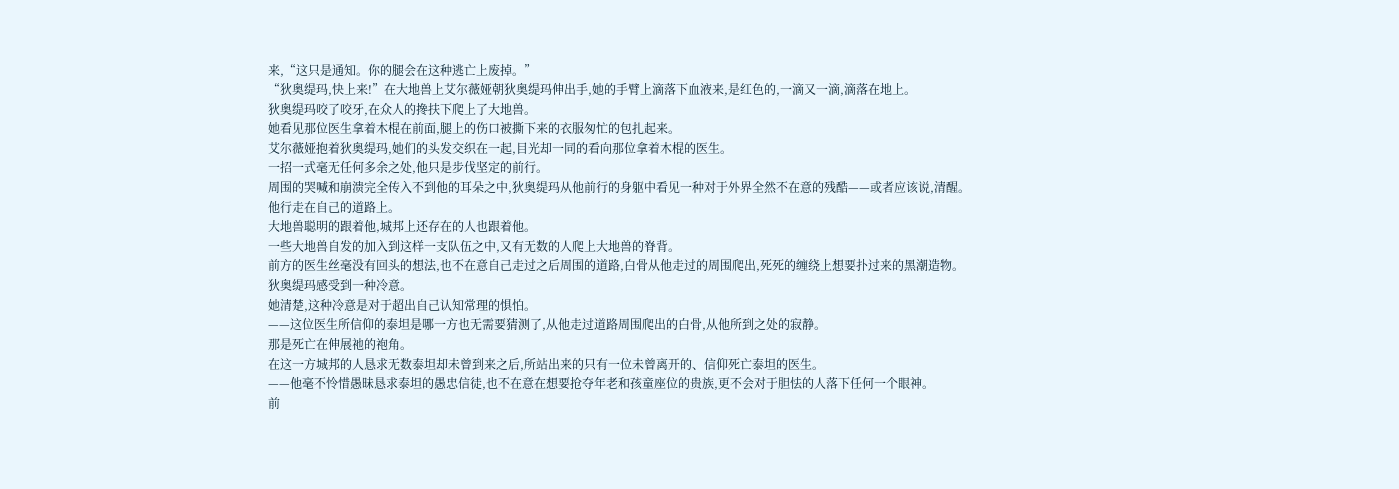来,“这只是通知。你的腿会在这种逃亡上废掉。”
“狄奥缇玛,快上来!”在大地兽上艾尔薇娅朝狄奥缇玛伸出手,她的手臂上滴落下血液来,是红色的,一滴又一滴,滴落在地上。
狄奥缇玛咬了咬牙,在众人的搀扶下爬上了大地兽。
她看见那位医生拿着木棍在前面,腿上的伤口被撕下来的衣服匆忙的包扎起来。
艾尔薇娅抱着狄奥缇玛,她们的头发交织在一起,目光却一同的看向那位拿着木棍的医生。
一招一式毫无任何多余之处,他只是步伐坚定的前行。
周围的哭喊和崩溃完全传入不到他的耳朵之中,狄奥缇玛从他前行的身躯中看见一种对于外界全然不在意的残酷——或者应该说,清醒。
他行走在自己的道路上。
大地兽聪明的跟着他,城邦上还存在的人也跟着他。
一些大地兽自发的加入到这样一支队伍之中,又有无数的人爬上大地兽的脊背。
前方的医生丝毫没有回头的想法,也不在意自己走过之后周围的道路,白骨从他走过的周围爬出,死死的缠绕上想要扑过来的黑潮造物。
狄奥缇玛感受到一种冷意。
她清楚,这种冷意是对于超出自己认知常理的惧怕。
——这位医生所信仰的泰坦是哪一方也无需要猜测了,从他走过道路周围爬出的白骨,从他所到之处的寂静。
那是死亡在伸展祂的袍角。
在这一方城邦的人恳求无数泰坦却未曾到来之后,所站出来的只有一位未曾离开的、信仰死亡泰坦的医生。
——他毫不怜惜愚昧恳求泰坦的愚忠信徒,也不在意在想要抢夺年老和孩童座位的贵族,更不会对于胆怯的人落下任何一个眼神。
前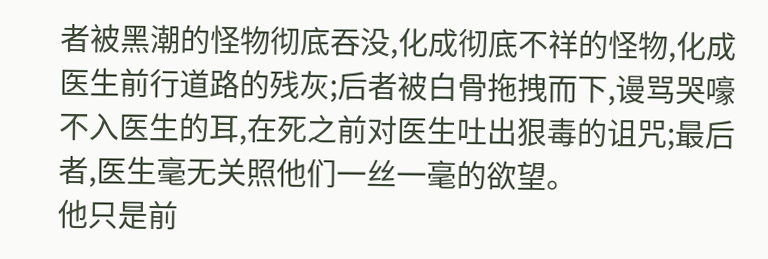者被黑潮的怪物彻底吞没,化成彻底不祥的怪物,化成医生前行道路的残灰;后者被白骨拖拽而下,谩骂哭嚎不入医生的耳,在死之前对医生吐出狠毒的诅咒;最后者,医生毫无关照他们一丝一毫的欲望。
他只是前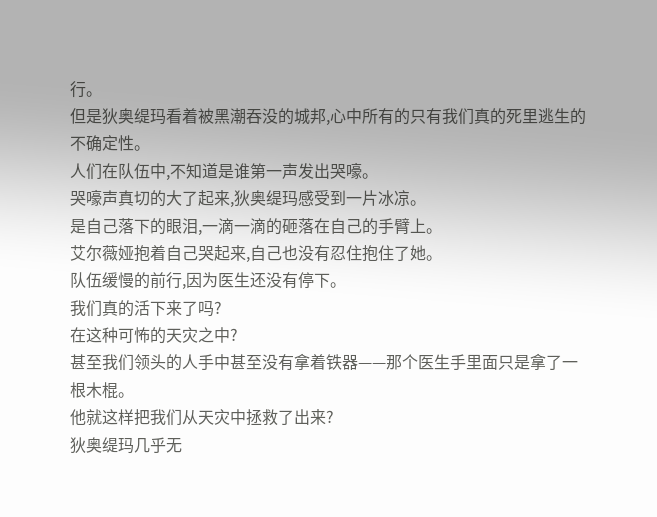行。
但是狄奥缇玛看着被黑潮吞没的城邦,心中所有的只有我们真的死里逃生的不确定性。
人们在队伍中,不知道是谁第一声发出哭嚎。
哭嚎声真切的大了起来,狄奥缇玛感受到一片冰凉。
是自己落下的眼泪,一滴一滴的砸落在自己的手臂上。
艾尔薇娅抱着自己哭起来,自己也没有忍住抱住了她。
队伍缓慢的前行,因为医生还没有停下。
我们真的活下来了吗?
在这种可怖的天灾之中?
甚至我们领头的人手中甚至没有拿着铁器——那个医生手里面只是拿了一根木棍。
他就这样把我们从天灾中拯救了出来?
狄奥缇玛几乎无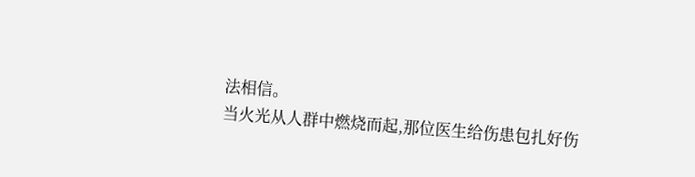法相信。
当火光从人群中燃烧而起,那位医生给伤患包扎好伤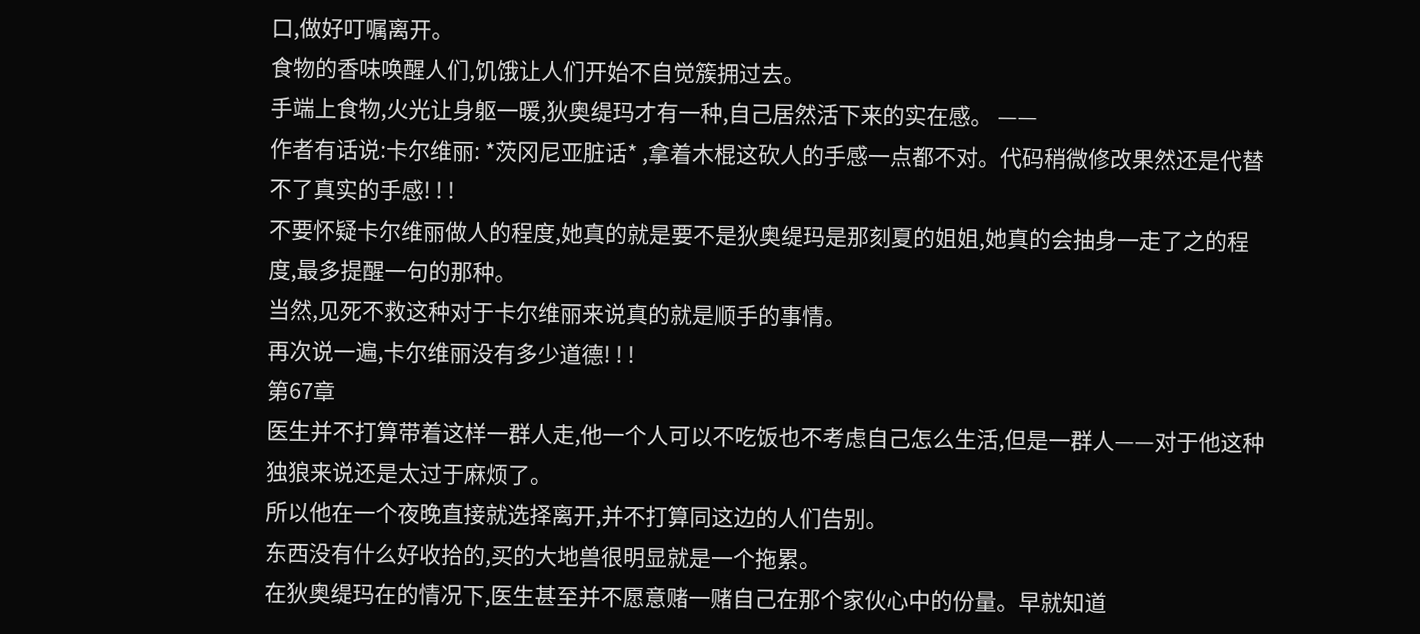口,做好叮嘱离开。
食物的香味唤醒人们,饥饿让人们开始不自觉簇拥过去。
手端上食物,火光让身躯一暖,狄奥缇玛才有一种,自己居然活下来的实在感。 ——
作者有话说:卡尔维丽: *茨冈尼亚脏话* ,拿着木棍这砍人的手感一点都不对。代码稍微修改果然还是代替不了真实的手感! ! !
不要怀疑卡尔维丽做人的程度,她真的就是要不是狄奥缇玛是那刻夏的姐姐,她真的会抽身一走了之的程度,最多提醒一句的那种。
当然,见死不救这种对于卡尔维丽来说真的就是顺手的事情。
再次说一遍,卡尔维丽没有多少道德! ! !
第67章
医生并不打算带着这样一群人走,他一个人可以不吃饭也不考虑自己怎么生活,但是一群人——对于他这种独狼来说还是太过于麻烦了。
所以他在一个夜晚直接就选择离开,并不打算同这边的人们告别。
东西没有什么好收拾的,买的大地兽很明显就是一个拖累。
在狄奥缇玛在的情况下,医生甚至并不愿意赌一赌自己在那个家伙心中的份量。早就知道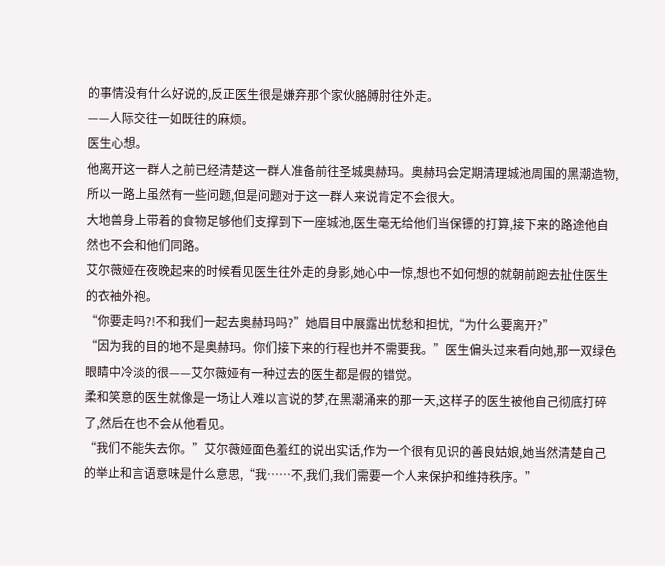的事情没有什么好说的,反正医生很是嫌弃那个家伙胳膊肘往外走。
——人际交往一如既往的麻烦。
医生心想。
他离开这一群人之前已经清楚这一群人准备前往圣城奥赫玛。奥赫玛会定期清理城池周围的黑潮造物,所以一路上虽然有一些问题,但是问题对于这一群人来说肯定不会很大。
大地兽身上带着的食物足够他们支撑到下一座城池,医生毫无给他们当保镖的打算,接下来的路途他自然也不会和他们同路。
艾尔薇娅在夜晚起来的时候看见医生往外走的身影,她心中一惊,想也不如何想的就朝前跑去扯住医生的衣袖外袍。
“你要走吗?!不和我们一起去奥赫玛吗?”她眉目中展露出忧愁和担忧,“为什么要离开?”
“因为我的目的地不是奥赫玛。你们接下来的行程也并不需要我。”医生偏头过来看向她,那一双绿色眼睛中冷淡的很——艾尔薇娅有一种过去的医生都是假的错觉。
柔和笑意的医生就像是一场让人难以言说的梦,在黑潮涌来的那一天,这样子的医生被他自己彻底打碎了,然后在也不会从他看见。
“我们不能失去你。”艾尔薇娅面色羞红的说出实话,作为一个很有见识的善良姑娘,她当然清楚自己的举止和言语意味是什么意思,“我……不,我们,我们需要一个人来保护和维持秩序。”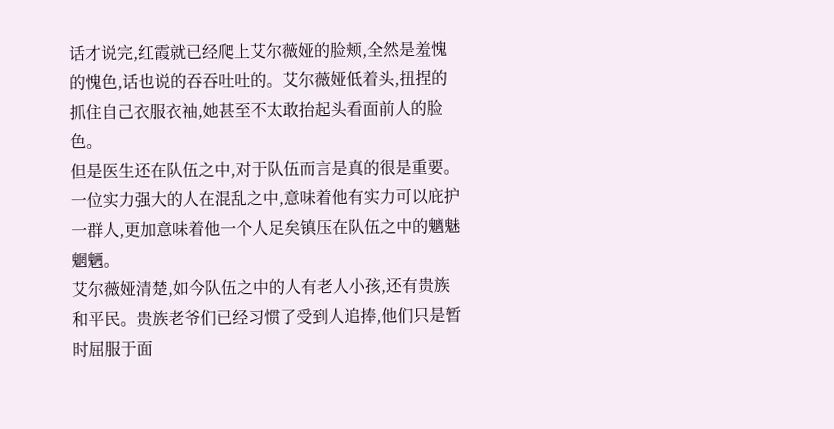话才说完,红霞就已经爬上艾尔薇娅的脸颊,全然是羞愧的愧色,话也说的吞吞吐吐的。艾尔薇娅低着头,扭捏的抓住自己衣服衣袖,她甚至不太敢抬起头看面前人的脸色。
但是医生还在队伍之中,对于队伍而言是真的很是重要。
一位实力强大的人在混乱之中,意味着他有实力可以庇护一群人,更加意味着他一个人足矣镇压在队伍之中的魑魅魍魉。
艾尔薇娅清楚,如今队伍之中的人有老人小孩,还有贵族和平民。贵族老爷们已经习惯了受到人追捧,他们只是暂时屈服于面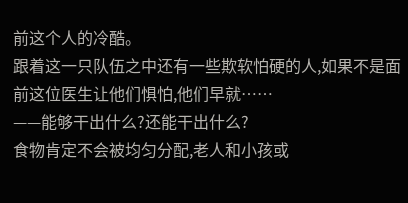前这个人的冷酷。
跟着这一只队伍之中还有一些欺软怕硬的人,如果不是面前这位医生让他们惧怕,他们早就……
——能够干出什么?还能干出什么?
食物肯定不会被均匀分配,老人和小孩或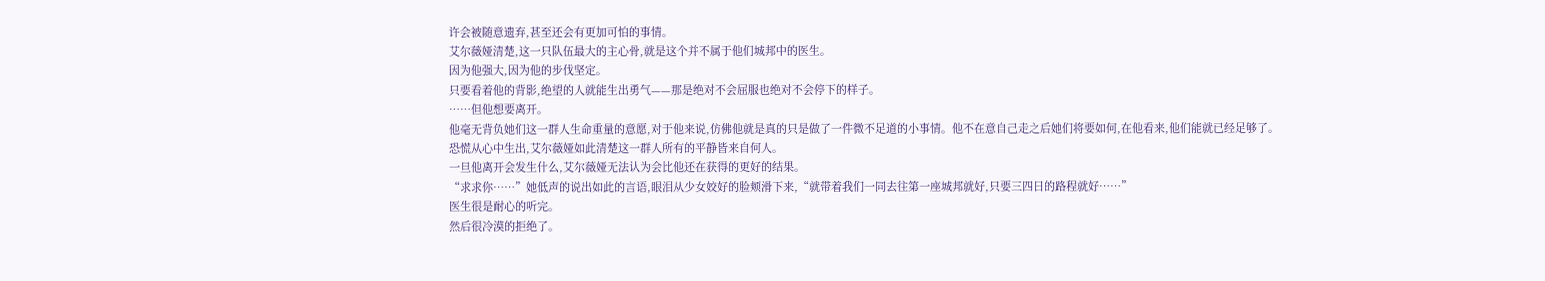许会被随意遗弃,甚至还会有更加可怕的事情。
艾尔薇娅清楚,这一只队伍最大的主心骨,就是这个并不属于他们城邦中的医生。
因为他强大,因为他的步伐坚定。
只要看着他的背影,绝望的人就能生出勇气——那是绝对不会屈服也绝对不会停下的样子。
……但他想要离开。
他毫无背负她们这一群人生命重量的意愿,对于他来说,仿佛他就是真的只是做了一件微不足道的小事情。他不在意自己走之后她们将要如何,在他看来,他们能就已经足够了。
恐慌从心中生出,艾尔薇娅如此清楚这一群人所有的平静皆来自何人。
一旦他离开会发生什么,艾尔薇娅无法认为会比他还在获得的更好的结果。
“求求你……”她低声的说出如此的言语,眼泪从少女姣好的脸颊滑下来,“就带着我们一同去往第一座城邦就好,只要三四日的路程就好……”
医生很是耐心的听完。
然后很冷漠的拒绝了。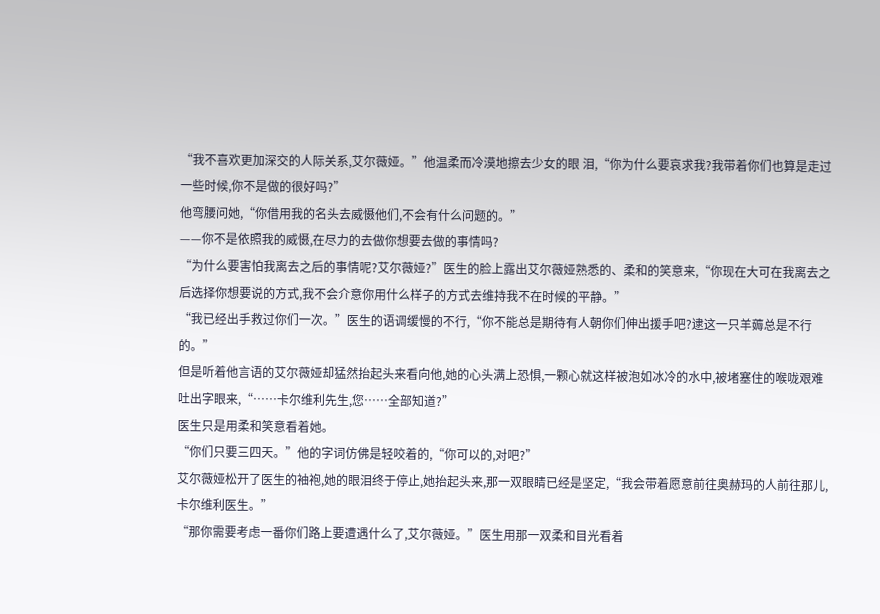“我不喜欢更加深交的人际关系,艾尔薇娅。”他温柔而冷漠地擦去少女的眼 泪,“你为什么要哀求我?我带着你们也算是走过一些时候,你不是做的很好吗?”
他弯腰问她,“你借用我的名头去威慑他们,不会有什么问题的。”
——你不是依照我的威慑,在尽力的去做你想要去做的事情吗?
“为什么要害怕我离去之后的事情呢?艾尔薇娅?”医生的脸上露出艾尔薇娅熟悉的、柔和的笑意来,“你现在大可在我离去之后选择你想要说的方式,我不会介意你用什么样子的方式去维持我不在时候的平静。”
“我已经出手救过你们一次。”医生的语调缓慢的不行,“你不能总是期待有人朝你们伸出援手吧?逮这一只羊薅总是不行的。”
但是听着他言语的艾尔薇娅却猛然抬起头来看向他,她的心头满上恐惧,一颗心就这样被泡如冰冷的水中,被堵塞住的喉咙艰难吐出字眼来,“……卡尔维利先生,您……全部知道?”
医生只是用柔和笑意看着她。
“你们只要三四天。”他的字词仿佛是轻咬着的,“你可以的,对吧?”
艾尔薇娅松开了医生的袖袍,她的眼泪终于停止,她抬起头来,那一双眼睛已经是坚定,“我会带着愿意前往奥赫玛的人前往那儿,卡尔维利医生。”
“那你需要考虑一番你们路上要遭遇什么了,艾尔薇娅。”医生用那一双柔和目光看着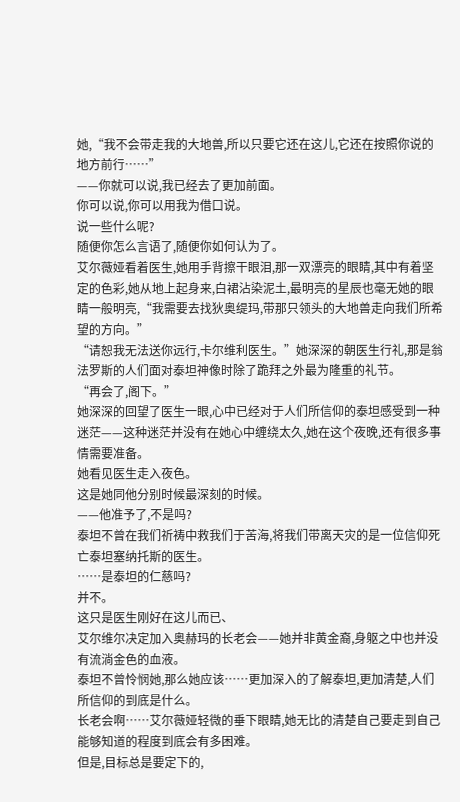她,“我不会带走我的大地兽,所以只要它还在这儿,它还在按照你说的地方前行……”
——你就可以说,我已经去了更加前面。
你可以说,你可以用我为借口说。
说一些什么呢?
随便你怎么言语了,随便你如何认为了。
艾尔薇娅看着医生,她用手背擦干眼泪,那一双漂亮的眼睛,其中有着坚定的色彩,她从地上起身来,白裙沾染泥土,最明亮的星辰也毫无她的眼睛一般明亮,“我需要去找狄奥缇玛,带那只领头的大地兽走向我们所希望的方向。”
“请恕我无法送你远行,卡尔维利医生。”她深深的朝医生行礼,那是翁法罗斯的人们面对泰坦神像时除了跪拜之外最为隆重的礼节。
“再会了,阁下。”
她深深的回望了医生一眼,心中已经对于人们所信仰的泰坦感受到一种迷茫——这种迷茫并没有在她心中缠绕太久,她在这个夜晚,还有很多事情需要准备。
她看见医生走入夜色。
这是她同他分别时候最深刻的时候。
——他准予了,不是吗?
泰坦不曾在我们祈祷中救我们于苦海,将我们带离天灾的是一位信仰死亡泰坦塞纳托斯的医生。
……是泰坦的仁慈吗?
并不。
这只是医生刚好在这儿而已、
艾尔维尔决定加入奥赫玛的长老会——她并非黄金裔,身躯之中也并没有流淌金色的血液。
泰坦不曾怜悯她,那么她应该……更加深入的了解泰坦,更加清楚,人们所信仰的到底是什么。
长老会啊……艾尔薇娅轻微的垂下眼睛,她无比的清楚自己要走到自己能够知道的程度到底会有多困难。
但是,目标总是要定下的,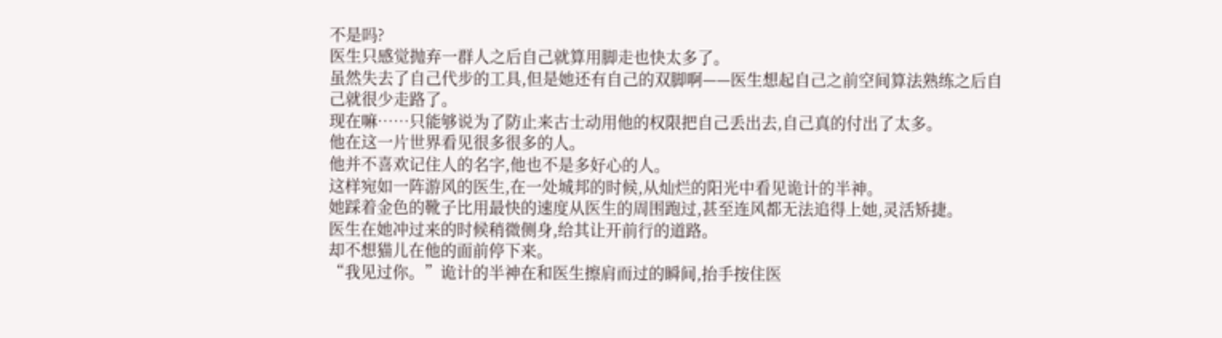不是吗?
医生只感觉抛弃一群人之后自己就算用脚走也快太多了。
虽然失去了自己代步的工具,但是她还有自己的双脚啊——医生想起自己之前空间算法熟练之后自己就很少走路了。
现在嘛……只能够说为了防止来古士动用他的权限把自己丢出去,自己真的付出了太多。
他在这一片世界看见很多很多的人。
他并不喜欢记住人的名字,他也不是多好心的人。
这样宛如一阵游风的医生,在一处城邦的时候,从灿烂的阳光中看见诡计的半神。
她踩着金色的靴子比用最快的速度从医生的周围跑过,甚至连风都无法追得上她,灵活矫捷。
医生在她冲过来的时候稍微侧身,给其让开前行的道路。
却不想猫儿在他的面前停下来。
“我见过你。”诡计的半神在和医生擦肩而过的瞬间,抬手按住医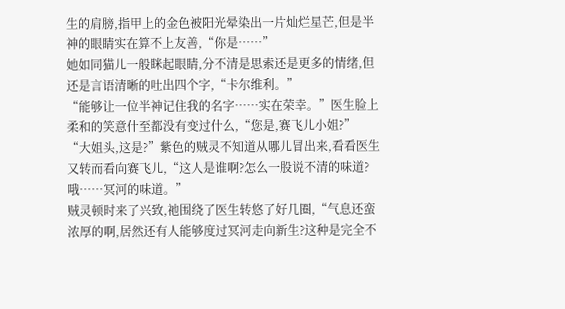生的肩膀,指甲上的金色被阳光晕染出一片灿烂星芒,但是半神的眼睛实在算不上友善,“你是……”
她如同猫儿一般眯起眼睛,分不清是思索还是更多的情绪,但还是言语清晰的吐出四个字,“卡尔维利。”
“能够让一位半神记住我的名字……实在荣幸。”医生脸上柔和的笑意什至都没有变过什么,“您是,赛飞儿小姐?”
“大姐头,这是?”紫色的贼灵不知道从哪儿冒出来,看看医生又转而看向赛飞儿,“这人是谁啊?怎么一股说不清的味道?哦……冥河的味道。”
贼灵顿时来了兴致,祂围绕了医生转悠了好几圈,“气息还蛮浓厚的啊,居然还有人能够度过冥河走向新生?这种是完全不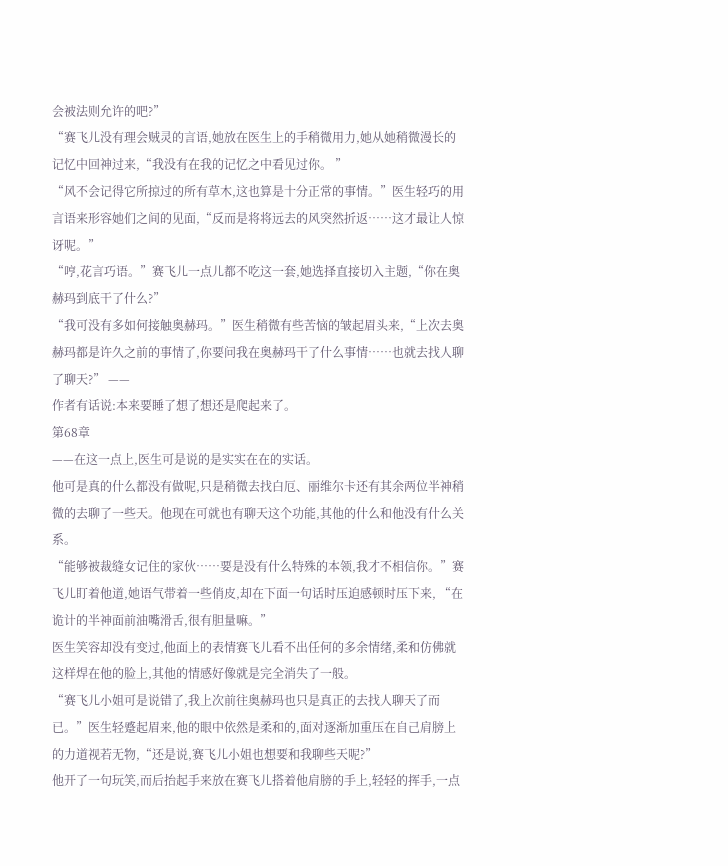会被法则允许的吧?”
“赛飞儿没有理会贼灵的言语,她放在医生上的手稍微用力,她从她稍微漫长的记忆中回神过来,“我没有在我的记忆之中看见过你。 ”
“风不会记得它所掠过的所有草木,这也算是十分正常的事情。”医生轻巧的用言语来形容她们之间的见面,“反而是将将远去的风突然折返……这才最让人惊讶呢。”
“哼,花言巧语。”赛飞儿一点儿都不吃这一套,她选择直接切入主题,“你在奥赫玛到底干了什么?”
“我可没有多如何接触奥赫玛。”医生稍微有些苦恼的皱起眉头来,“上次去奥赫玛都是许久之前的事情了,你要问我在奥赫玛干了什么事情……也就去找人聊了聊天?” ——
作者有话说:本来要睡了想了想还是爬起来了。
第68章
——在这一点上,医生可是说的是实实在在的实话。
他可是真的什么都没有做呢,只是稍微去找白厄、丽维尔卡还有其余两位半神稍微的去聊了一些天。他现在可就也有聊天这个功能,其他的什么和他没有什么关系。
“能够被裁缝女记住的家伙……要是没有什么特殊的本领,我才不相信你。”赛飞儿盯着他道,她语气带着一些俏皮,却在下面一句话时压迫感顿时压下来, “在诡计的半神面前油嘴滑舌,很有胆量嘛。”
医生笑容却没有变过,他面上的表情赛飞儿看不出任何的多余情绪,柔和仿佛就这样焊在他的脸上,其他的情感好像就是完全消失了一般。
“赛飞儿小姐可是说错了,我上次前往奥赫玛也只是真正的去找人聊天了而已。”医生轻蹙起眉来,他的眼中依然是柔和的,面对逐渐加重压在自己肩膀上的力道视若无物,“还是说,赛飞儿小姐也想要和我聊些天呢?”
他开了一句玩笑,而后抬起手来放在赛飞儿搭着他肩膀的手上,轻轻的挥手,一点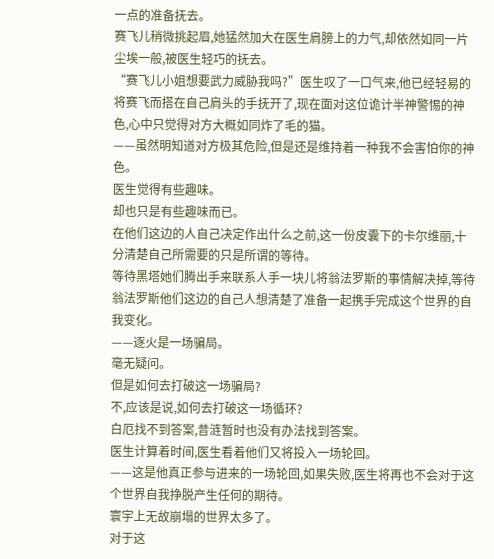一点的准备抚去。
赛飞儿稍微挑起眉,她猛然加大在医生肩膀上的力气,却依然如同一片尘埃一般,被医生轻巧的抚去。
“赛飞儿小姐想要武力威胁我吗?”医生叹了一口气来,他已经轻易的将赛飞而搭在自己肩头的手抚开了,现在面对这位诡计半神警惕的神色,心中只觉得对方大概如同炸了毛的猫。
——虽然明知道对方极其危险,但是还是维持着一种我不会害怕你的神色。
医生觉得有些趣味。
却也只是有些趣味而已。
在他们这边的人自己决定作出什么之前,这一份皮囊下的卡尔维丽,十分清楚自己所需要的只是所谓的等待。
等待黑塔她们腾出手来联系人手一块儿将翁法罗斯的事情解决掉,等待翁法罗斯他们这边的自己人想清楚了准备一起携手完成这个世界的自我变化。
——逐火是一场骗局。
毫无疑问。
但是如何去打破这一场骗局?
不,应该是说,如何去打破这一场循环?
白厄找不到答案,昔涟暂时也没有办法找到答案。
医生计算着时间,医生看着他们又将投入一场轮回。
——这是他真正参与进来的一场轮回,如果失败,医生将再也不会对于这个世界自我挣脱产生任何的期待。
寰宇上无故崩塌的世界太多了。
对于这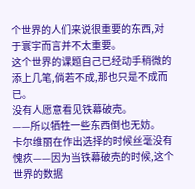个世界的人们来说很重要的东西,对于寰宇而言并不太重要。
这个世界的课题自己已经动手稍微的添上几笔,倘若不成,那也只是不成而已。
没有人愿意看见铁幕破壳。
——所以牺牲一些东西倒也无妨。
卡尔维丽在作出选择的时候丝毫没有愧疚——因为当铁幕破壳的时候,这个世界的数据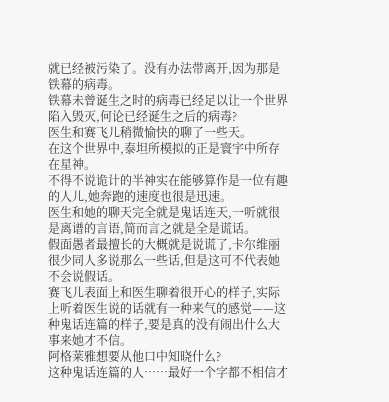就已经被污染了。没有办法带离开,因为那是铁幕的病毒。
铁幕未曾诞生之时的病毒已经足以让一个世界陷入毁灭,何论已经诞生之后的病毒?
医生和赛飞儿稍微愉快的聊了一些天。
在这个世界中,泰坦所模拟的正是寰宇中所存在星神。
不得不说诡计的半神实在能够算作是一位有趣的人儿,她奔跑的速度也很是迅速。
医生和她的聊天完全就是鬼话连天,一听就很是离谱的言语,简而言之就是全是谎话。
假面愚者最擅长的大概就是说谎了,卡尔维丽很少同人多说那么一些话,但是这可不代表她不会说假话。
赛飞儿表面上和医生聊着很开心的样子,实际上听着医生说的话就有一种来气的感觉——这种鬼话连篇的样子,要是真的没有闹出什么大事来她才不信。
阿格莱雅想要从他口中知晓什么?
这种鬼话连篇的人……最好一个字都不相信才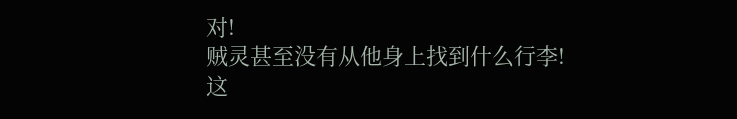对!
贼灵甚至没有从他身上找到什么行李!
这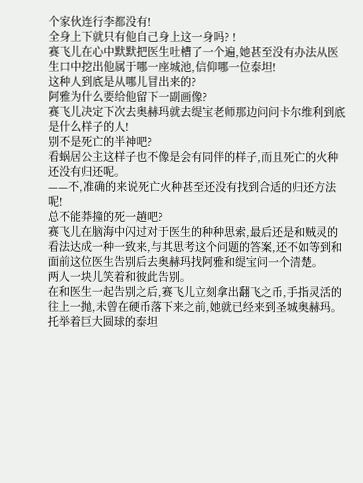个家伙连行李都没有!
全身上下就只有他自己身上这一身吗? !
赛飞儿在心中默默把医生吐槽了一个遍,她甚至没有办法从医生口中挖出他属于哪一座城池,信仰哪一位泰坦!
这种人到底是从哪儿冒出来的?
阿雅为什么要给他留下一副画像?
赛飞儿决定下次去奥赫玛就去缇宝老师那边问问卡尔维利到底是什么样子的人!
别不是死亡的半神吧?
看蜗居公主这样子也不像是会有同伴的样子,而且死亡的火种还没有归还呢。
——不,准确的来说死亡火种甚至还没有找到合适的归还方法呢!
总不能莽撞的死一趟吧?
赛飞儿在脑海中闪过对于医生的种种思索,最后还是和贼灵的看法达成一种一致来,与其思考这个问题的答案,还不如等到和面前这位医生告别后去奥赫玛找阿雅和缇宝问一个清楚。
两人一块儿笑着和彼此告别。
在和医生一起告别之后,赛飞儿立刻拿出翻飞之币,手指灵活的往上一抛,未曾在硬币落下来之前,她就已经来到圣城奥赫玛。
托举着巨大圆球的泰坦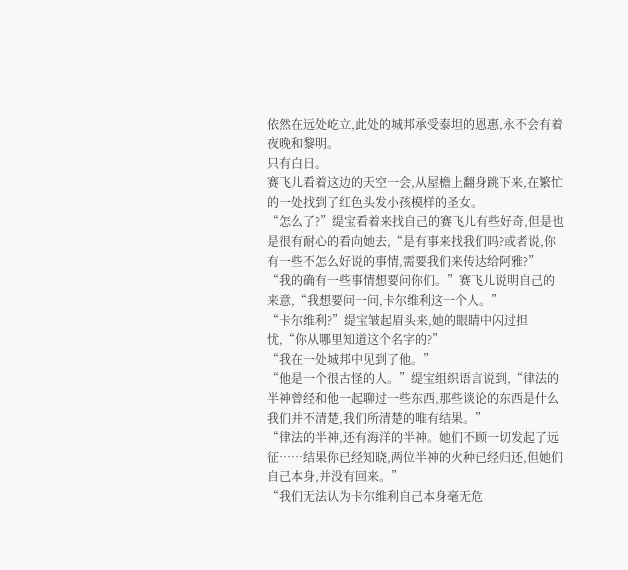依然在远处屹立,此处的城邦承受泰坦的恩惠,永不会有着夜晚和黎明。
只有白日。
赛飞儿看着这边的天空一会,从屋檐上翻身跳下来,在繁忙的一处找到了红色头发小孩模样的圣女。
“怎么了?”缇宝看着来找自己的赛飞儿有些好奇,但是也是很有耐心的看向她去,“是有事来找我们吗?或者说,你有一些不怎么好说的事情,需要我们来传达给阿雅?”
“我的确有一些事情想要问你们。”赛飞儿说明自己的来意,“我想要问一问,卡尔维利这一个人。”
“卡尔维利?”缇宝皱起眉头来,她的眼睛中闪过担忧,“你从哪里知道这个名字的?”
“我在一处城邦中见到了他。”
“他是一个很古怪的人。”缇宝组织语言说到,“律法的半神曾经和他一起聊过一些东西,那些谈论的东西是什么我们并不清楚,我们所清楚的唯有结果。”
“律法的半神,还有海洋的半神。她们不顾一切发起了远征……结果你已经知晓,两位半神的火种已经归还,但她们自己本身,并没有回来。”
“我们无法认为卡尔维利自己本身毫无危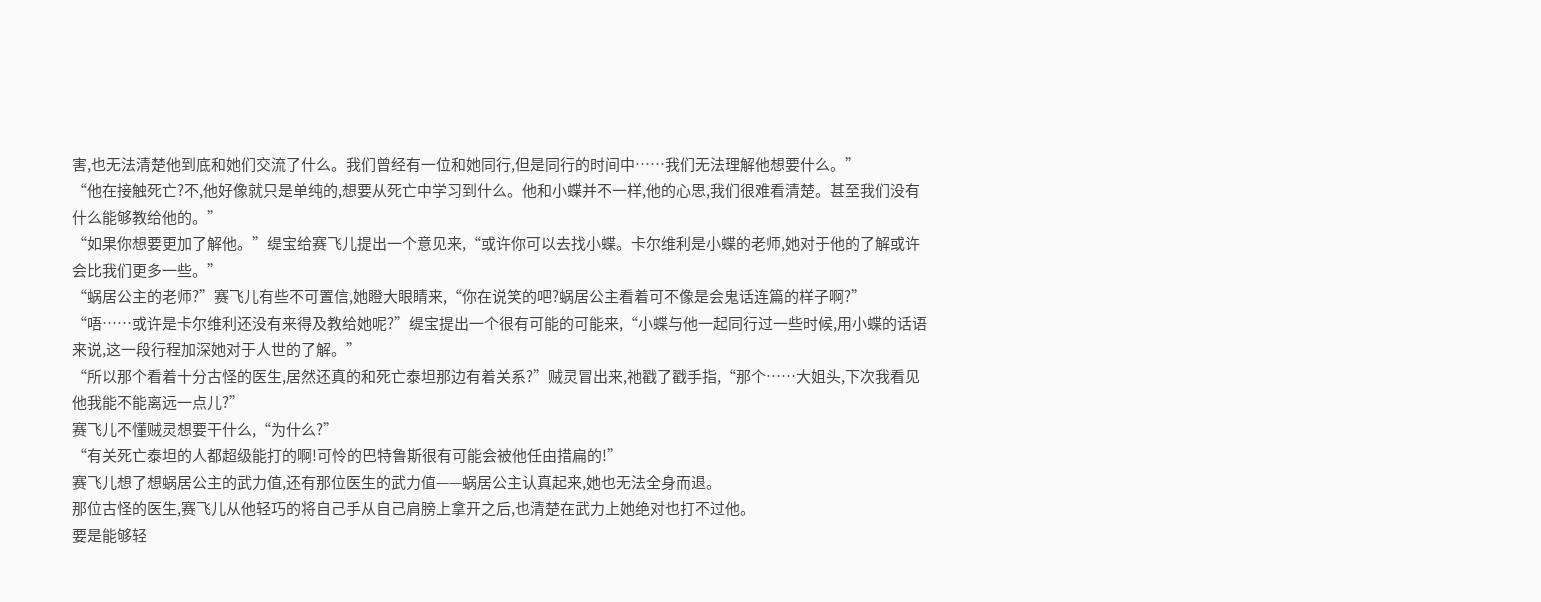害,也无法清楚他到底和她们交流了什么。我们曾经有一位和她同行,但是同行的时间中……我们无法理解他想要什么。”
“他在接触死亡?不,他好像就只是单纯的,想要从死亡中学习到什么。他和小蝶并不一样,他的心思,我们很难看清楚。甚至我们没有什么能够教给他的。”
“如果你想要更加了解他。”缇宝给赛飞儿提出一个意见来,“或许你可以去找小蝶。卡尔维利是小蝶的老师,她对于他的了解或许会比我们更多一些。”
“蜗居公主的老师?”赛飞儿有些不可置信,她瞪大眼睛来,“你在说笑的吧?蜗居公主看着可不像是会鬼话连篇的样子啊?”
“唔……或许是卡尔维利还没有来得及教给她呢?”缇宝提出一个很有可能的可能来,“小蝶与他一起同行过一些时候,用小蝶的话语来说,这一段行程加深她对于人世的了解。”
“所以那个看着十分古怪的医生,居然还真的和死亡泰坦那边有着关系?”贼灵冒出来,祂戳了戳手指,“那个……大姐头,下次我看见他我能不能离远一点儿?”
赛飞儿不懂贼灵想要干什么,“为什么?”
“有关死亡泰坦的人都超级能打的啊!可怜的巴特鲁斯很有可能会被他任由措扁的!”
赛飞儿想了想蜗居公主的武力值,还有那位医生的武力值——蜗居公主认真起来,她也无法全身而退。
那位古怪的医生,赛飞儿从他轻巧的将自己手从自己肩膀上拿开之后,也清楚在武力上她绝对也打不过他。
要是能够轻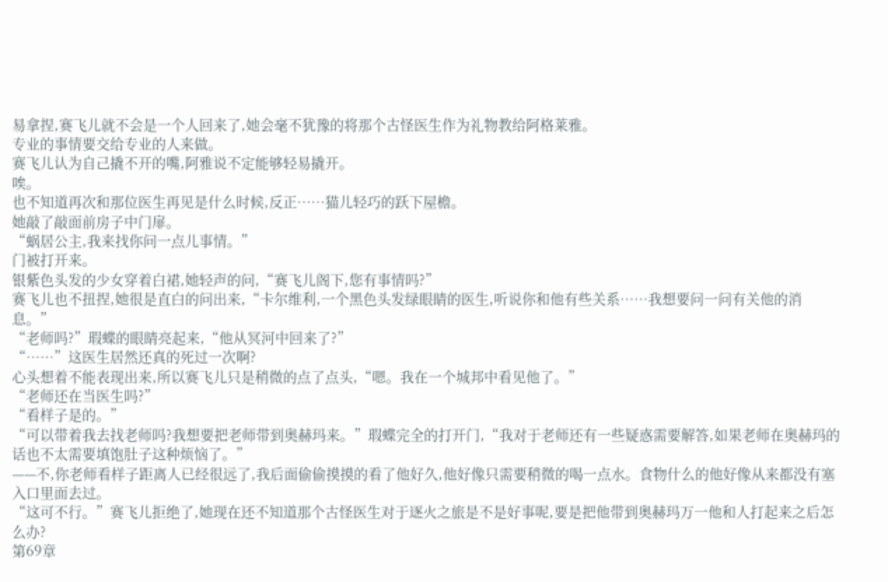易拿捏,赛飞儿就不会是一个人回来了,她会毫不犹豫的将那个古怪医生作为礼物教给阿格莱雅。
专业的事情要交给专业的人来做。
赛飞儿认为自己撬不开的嘴,阿雅说不定能够轻易撬开。
唉。
也不知道再次和那位医生再见是什么时候,反正……猫儿轻巧的跃下屋檐。
她敲了敲面前房子中门扉。
“蜗居公主,我来找你问一点儿事情。”
门被打开来。
银紫色头发的少女穿着白裙,她轻声的问,“赛飞儿阁下,您有事情吗?”
赛飞儿也不扭捏,她很是直白的问出来,“卡尔维利,一个黑色头发绿眼睛的医生,听说你和他有些关系……我想要问一问有关他的消息。”
“老师吗?”瑕蝶的眼睛亮起来,“他从冥河中回来了?”
“……”这医生居然还真的死过一次啊?
心头想着不能表现出来,所以赛飞儿只是稍微的点了点头,“嗯。我在一个城邦中看见他了。”
“老师还在当医生吗?”
“看样子是的。”
“可以带着我去找老师吗?我想要把老师带到奥赫玛来。”瑕蝶完全的打开门,“我对于老师还有一些疑惑需要解答,如果老师在奥赫玛的话也不太需要填饱肚子这种烦恼了。”
——不,你老师看样子距离人已经很远了,我后面偷偷摸摸的看了他好久,他好像只需要稍微的喝一点水。食物什么的他好像从来都没有塞入口里面去过。
“这可不行。”赛飞儿拒绝了,她现在还不知道那个古怪医生对于逐火之旅是不是好事呢,要是把他带到奥赫玛万一他和人打起来之后怎么办?
第69章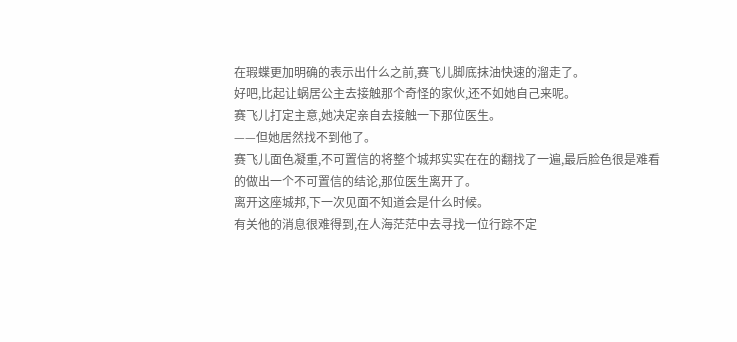在瑕蝶更加明确的表示出什么之前,赛飞儿脚底抹油快速的溜走了。
好吧,比起让蜗居公主去接触那个奇怪的家伙,还不如她自己来呢。
赛飞儿打定主意,她决定亲自去接触一下那位医生。
——但她居然找不到他了。
赛飞儿面色凝重,不可置信的将整个城邦实实在在的翻找了一遍,最后脸色很是难看的做出一个不可置信的结论,那位医生离开了。
离开这座城邦,下一次见面不知道会是什么时候。
有关他的消息很难得到,在人海茫茫中去寻找一位行踪不定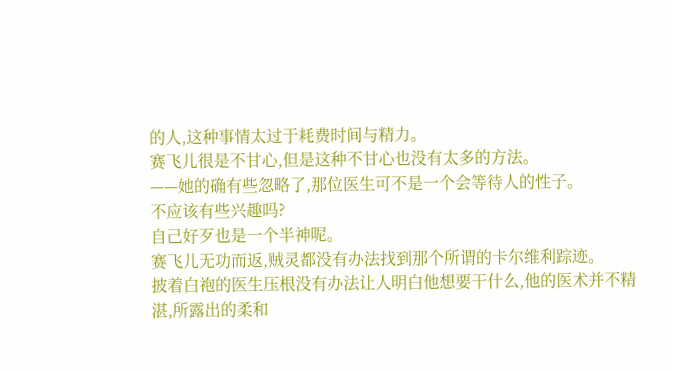的人,这种事情太过于耗费时间与精力。
赛飞儿很是不甘心,但是这种不甘心也没有太多的方法。
——她的确有些忽略了,那位医生可不是一个会等待人的性子。
不应该有些兴趣吗?
自己好歹也是一个半神呢。
赛飞儿无功而返,贼灵都没有办法找到那个所谓的卡尔维利踪迹。
披着白袍的医生压根没有办法让人明白他想要干什么,他的医术并不精湛,所露出的柔和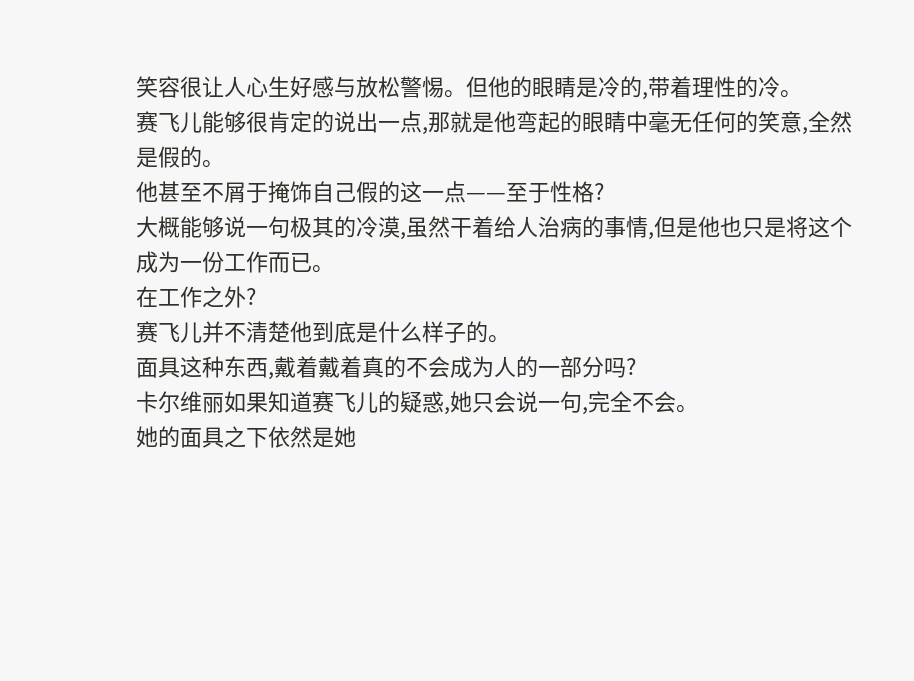笑容很让人心生好感与放松警惕。但他的眼睛是冷的,带着理性的冷。
赛飞儿能够很肯定的说出一点,那就是他弯起的眼睛中毫无任何的笑意,全然是假的。
他甚至不屑于掩饰自己假的这一点——至于性格?
大概能够说一句极其的冷漠,虽然干着给人治病的事情,但是他也只是将这个成为一份工作而已。
在工作之外?
赛飞儿并不清楚他到底是什么样子的。
面具这种东西,戴着戴着真的不会成为人的一部分吗?
卡尔维丽如果知道赛飞儿的疑惑,她只会说一句,完全不会。
她的面具之下依然是她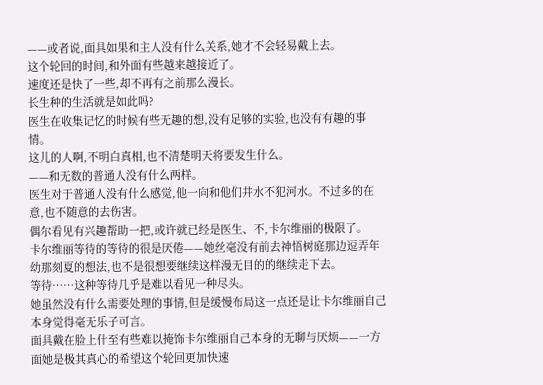——或者说,面具如果和主人没有什么关系,她才不会轻易戴上去。
这个轮回的时间,和外面有些越来越接近了。
速度还是快了一些,却不再有之前那么漫长。
长生种的生活就是如此吗?
医生在收集记忆的时候有些无趣的想,没有足够的实验,也没有有趣的事情。
这儿的人啊,不明白真相,也不清楚明天将要发生什么。
——和无数的普通人没有什么两样。
医生对于普通人没有什么感觉,他一向和他们井水不犯河水。不过多的在意,也不随意的去伤害。
偶尔看见有兴趣帮助一把,或许就已经是医生、不,卡尔维丽的极限了。
卡尔维丽等待的等待的很是厌倦——她丝毫没有前去神悟树庭那边逗弄年幼那刻夏的想法,也不是很想要继续这样漫无目的的继续走下去。
等待……这种等待几乎是难以看见一种尽头。
她虽然没有什么需要处理的事情,但是缓慢布局这一点还是让卡尔维丽自己本身觉得毫无乐子可言。
面具戴在脸上什至有些难以掩饰卡尔维丽自己本身的无聊与厌烦——一方面她是极其真心的希望这个轮回更加快速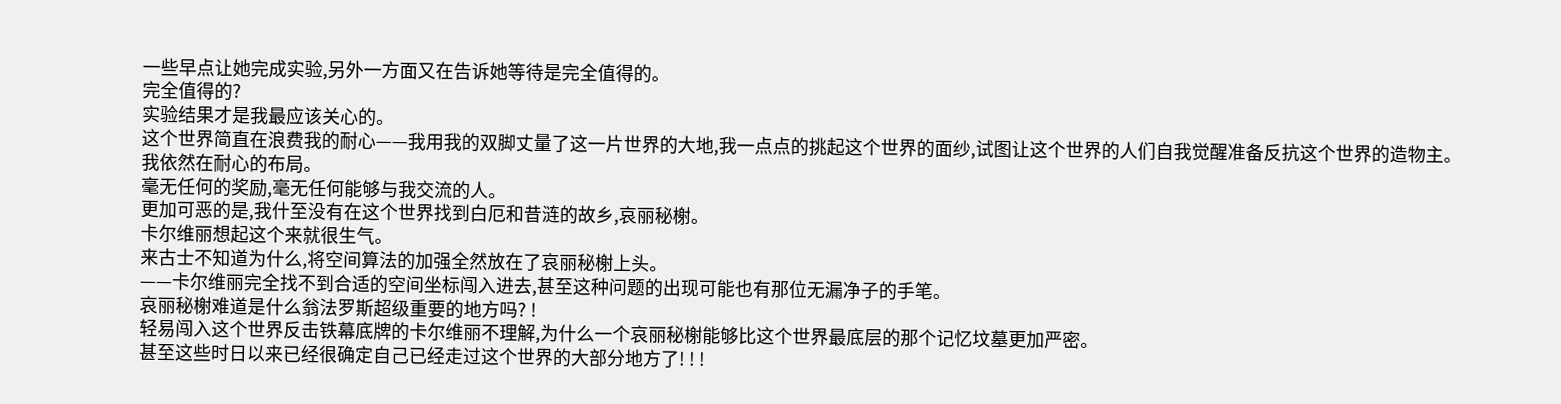一些早点让她完成实验,另外一方面又在告诉她等待是完全值得的。
完全值得的?
实验结果才是我最应该关心的。
这个世界简直在浪费我的耐心——我用我的双脚丈量了这一片世界的大地,我一点点的挑起这个世界的面纱,试图让这个世界的人们自我觉醒准备反抗这个世界的造物主。
我依然在耐心的布局。
毫无任何的奖励,毫无任何能够与我交流的人。
更加可恶的是,我什至没有在这个世界找到白厄和昔涟的故乡,哀丽秘榭。
卡尔维丽想起这个来就很生气。
来古士不知道为什么,将空间算法的加强全然放在了哀丽秘榭上头。
——卡尔维丽完全找不到合适的空间坐标闯入进去,甚至这种问题的出现可能也有那位无漏净子的手笔。
哀丽秘榭难道是什么翁法罗斯超级重要的地方吗? !
轻易闯入这个世界反击铁幕底牌的卡尔维丽不理解,为什么一个哀丽秘榭能够比这个世界最底层的那个记忆坟墓更加严密。
甚至这些时日以来已经很确定自己已经走过这个世界的大部分地方了! ! !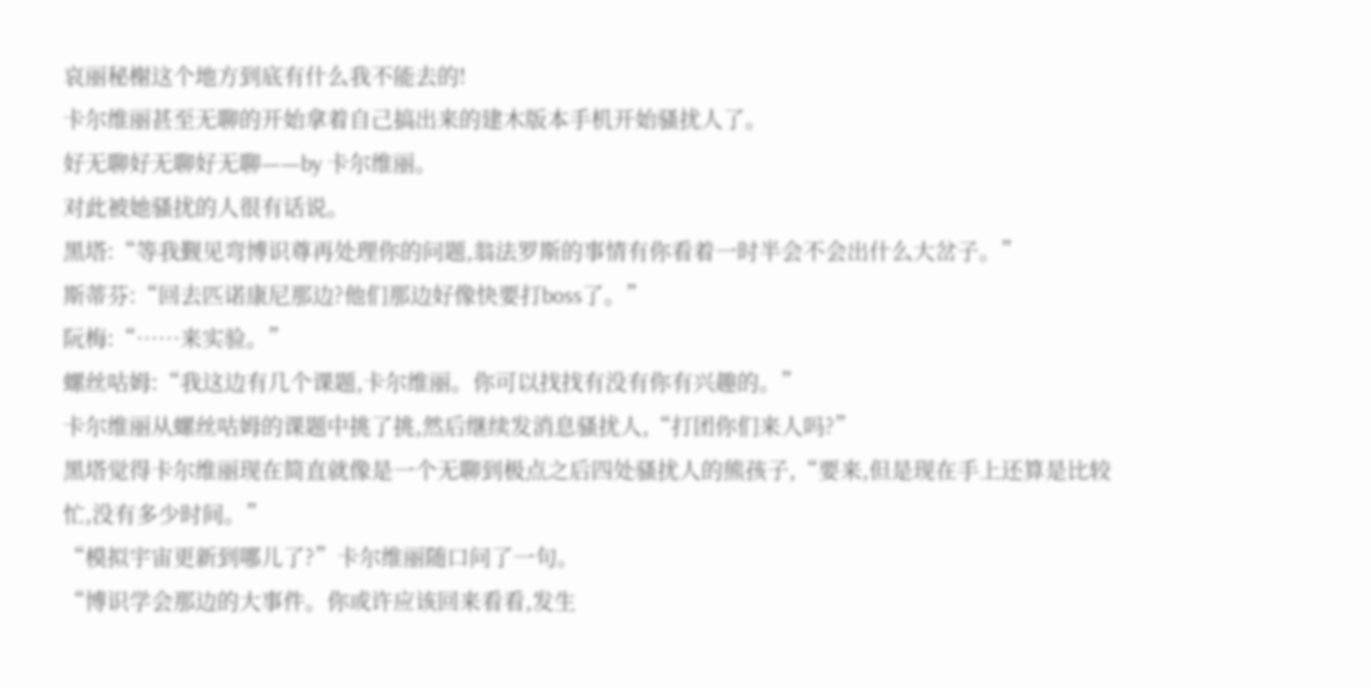哀丽秘榭这个地方到底有什么我不能去的!
卡尔维丽甚至无聊的开始拿着自己搞出来的建木版本手机开始骚扰人了。
好无聊好无聊好无聊——by 卡尔维丽。
对此被她骚扰的人很有话说。
黑塔:“等我觐见弯博识尊再处理你的问题,翁法罗斯的事情有你看着一时半会不会出什么大岔子。”
斯蒂芬:“回去匹诺康尼那边?他们那边好像快要打boss了。”
阮梅:“……来实验。”
螺丝咕姆:“我这边有几个课题,卡尔维丽。你可以找找有没有你有兴趣的。”
卡尔维丽从螺丝咕姆的课题中挑了挑,然后继续发消息骚扰人,“打团你们来人吗?”
黑塔觉得卡尔维丽现在简直就像是一个无聊到极点之后四处骚扰人的熊孩子,“要来,但是现在手上还算是比较忙,没有多少时间。”
“模拟宇宙更新到哪儿了?”卡尔维丽随口问了一句。
“博识学会那边的大事件。你或许应该回来看看,发生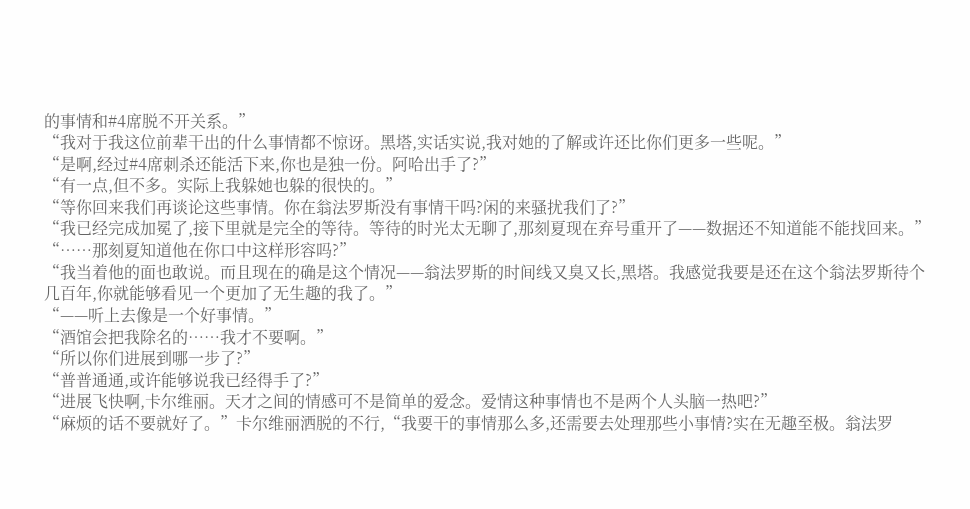的事情和#4席脱不开关系。”
“我对于我这位前辈干出的什么事情都不惊讶。黑塔,实话实说,我对她的了解或许还比你们更多一些呢。”
“是啊,经过#4席刺杀还能活下来,你也是独一份。阿哈出手了?”
“有一点,但不多。实际上我躲她也躲的很快的。”
“等你回来我们再谈论这些事情。你在翁法罗斯没有事情干吗?闲的来骚扰我们了?”
“我已经完成加冕了,接下里就是完全的等待。等待的时光太无聊了,那刻夏现在弃号重开了——数据还不知道能不能找回来。”
“……那刻夏知道他在你口中这样形容吗?”
“我当着他的面也敢说。而且现在的确是这个情况——翁法罗斯的时间线又臭又长,黑塔。我感觉我要是还在这个翁法罗斯待个几百年,你就能够看见一个更加了无生趣的我了。”
“——听上去像是一个好事情。”
“酒馆会把我除名的……我才不要啊。”
“所以你们进展到哪一步了?”
“普普通通,或许能够说我已经得手了?”
“进展飞快啊,卡尔维丽。天才之间的情感可不是简单的爱念。爱情这种事情也不是两个人头脑一热吧?”
“麻烦的话不要就好了。”卡尔维丽洒脱的不行,“我要干的事情那么多,还需要去处理那些小事情?实在无趣至极。翁法罗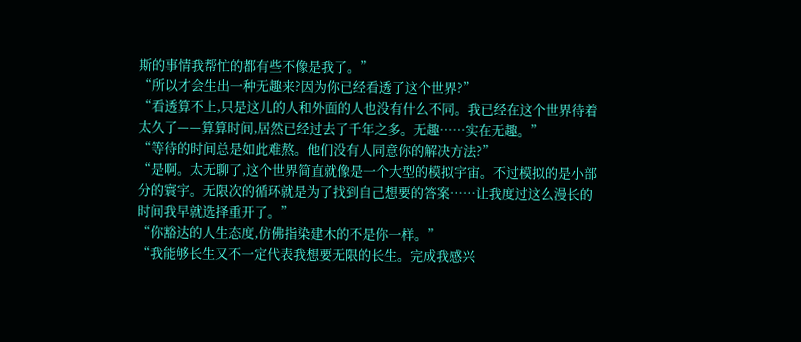斯的事情我帮忙的都有些不像是我了。”
“所以才会生出一种无趣来?因为你已经看透了这个世界?”
“看透算不上,只是这儿的人和外面的人也没有什么不同。我已经在这个世界待着太久了——算算时间,居然已经过去了千年之多。无趣……实在无趣。”
“等待的时间总是如此难熬。他们没有人同意你的解决方法?”
“是啊。太无聊了,这个世界简直就像是一个大型的模拟宇宙。不过模拟的是小部分的寰宇。无限次的循环就是为了找到自己想要的答案……让我度过这么漫长的时间我早就选择重开了。”
“你豁达的人生态度,仿佛指染建木的不是你一样。”
“我能够长生又不一定代表我想要无限的长生。完成我感兴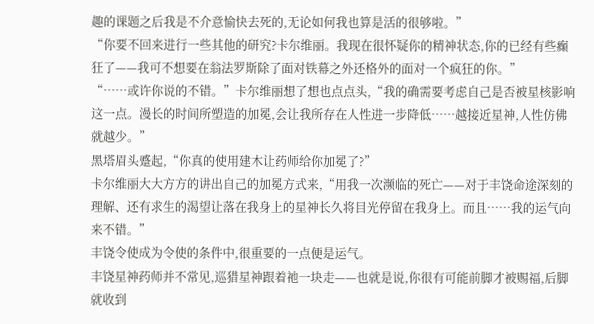趣的课题之后我是不介意愉快去死的,无论如何我也算是活的很够啦。”
“你要不回来进行一些其他的研究?卡尔维丽。我现在很怀疑你的精神状态,你的已经有些癫狂了——我可不想要在翁法罗斯除了面对铁幕之外还格外的面对一个疯狂的你。”
“……或许你说的不错。”卡尔维丽想了想也点点头,“我的确需要考虑自己是否被星核影响这一点。漫长的时间所塑造的加冕,会让我所存在人性进一步降低……越接近星神,人性仿佛就越少。”
黑塔眉头蹙起,“你真的使用建木让药师给你加冕了?”
卡尔维丽大大方方的讲出自己的加冕方式来,“用我一次濒临的死亡——对于丰饶命途深刻的理解、还有求生的渴望让落在我身上的星神长久将目光停留在我身上。而且……我的运气向来不错。”
丰饶令使成为令使的条件中,很重要的一点便是运气。
丰饶星神药师并不常见,巡猎星神跟着祂一块走——也就是说,你很有可能前脚才被赐福,后脚就收到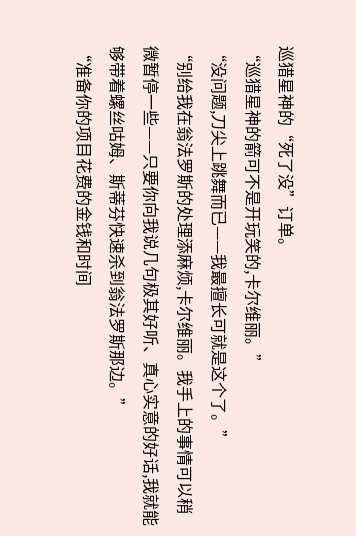巡猎星神的“死了没”订单。
“巡猎星神的箭可不是开玩笑的,卡尔维丽。”
“没问题,刀尖上跳舞而已——我最擅长可就是这个了。”
“别给我在翁法罗斯的处理添麻烦,卡尔维丽。我手上的事情可以稍微暂停一些——只要你向我说几句极其好听、真心实意的好话,我就能够带着螺丝咕姆、斯蒂芬快速杀到翁法罗斯那边。”
“准备你的项目花费的金钱和时间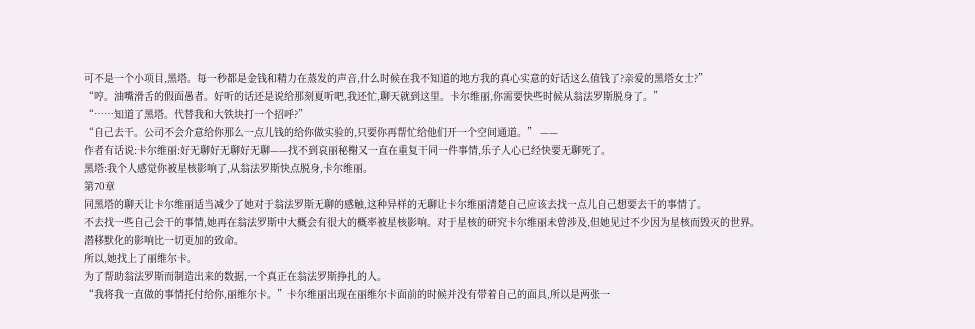可不是一个小项目,黑塔。每一秒都是金钱和精力在蒸发的声音,什么时候在我不知道的地方我的真心实意的好话这么值钱了?亲爱的黑塔女士?”
“哼。油嘴滑舌的假面愚者。好听的话还是说给那刻夏听吧,我还忙,聊天就到这里。卡尔维丽,你需要快些时候从翁法罗斯脱身了。”
“……知道了黑塔。代替我和大铁块打一个招呼?”
“自己去干。公司不会介意给你那么一点儿钱的给你做实验的,只要你再帮忙给他们开一个空间通道。” ——
作者有话说:卡尔维丽:好无聊好无聊好无聊——找不到哀丽秘榭又一直在重复干同一件事情,乐子人心已经快要无聊死了。
黑塔:我个人感觉你被星核影响了,从翁法罗斯快点脱身,卡尔维丽。
第70章
同黑塔的聊天让卡尔维丽适当减少了她对于翁法罗斯无聊的感触,这种异样的无聊让卡尔维丽清楚自己应该去找一点儿自己想要去干的事情了。
不去找一些自己会干的事情,她再在翁法罗斯中大概会有很大的概率被星核影响。对于星核的研究卡尔维丽未曾涉及,但她见过不少因为星核而毁灭的世界。
潜移默化的影响比一切更加的致命。
所以,她找上了丽维尔卡。
为了帮助翁法罗斯而制造出来的数据,一个真正在翁法罗斯挣扎的人。
“我将我一直做的事情托付给你,丽维尔卡。”卡尔维丽出现在丽维尔卡面前的时候并没有带着自己的面具,所以是两张一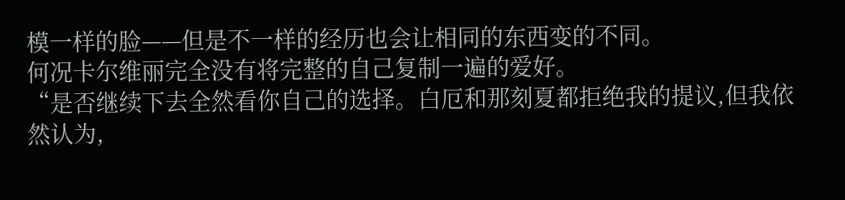模一样的脸——但是不一样的经历也会让相同的东西变的不同。
何况卡尔维丽完全没有将完整的自己复制一遍的爱好。
“是否继续下去全然看你自己的选择。白厄和那刻夏都拒绝我的提议,但我依然认为,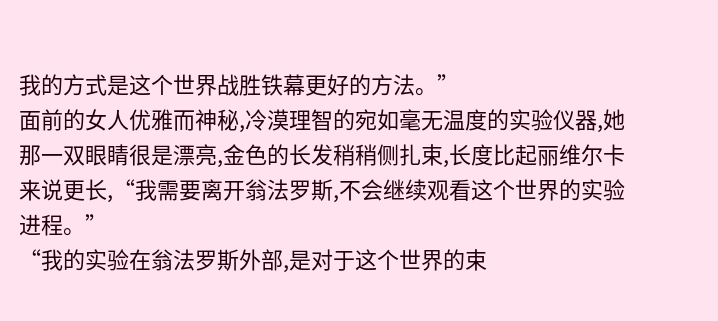我的方式是这个世界战胜铁幕更好的方法。”
面前的女人优雅而神秘,冷漠理智的宛如毫无温度的实验仪器,她那一双眼睛很是漂亮,金色的长发稍稍侧扎束,长度比起丽维尔卡来说更长,“我需要离开翁法罗斯,不会继续观看这个世界的实验进程。”
“我的实验在翁法罗斯外部,是对于这个世界的束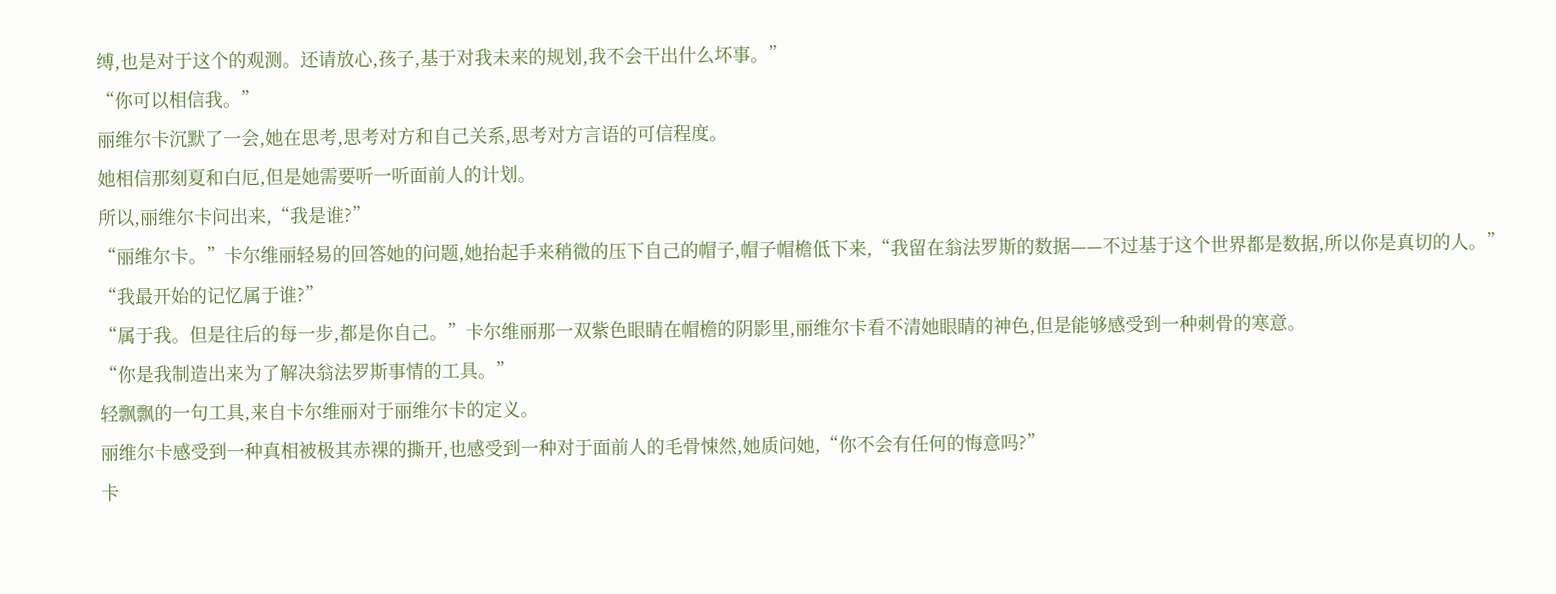缚,也是对于这个的观测。还请放心,孩子,基于对我未来的规划,我不会干出什么坏事。”
“你可以相信我。”
丽维尔卡沉默了一会,她在思考,思考对方和自己关系,思考对方言语的可信程度。
她相信那刻夏和白厄,但是她需要听一听面前人的计划。
所以,丽维尔卡问出来,“我是谁?”
“丽维尔卡。”卡尔维丽轻易的回答她的问题,她抬起手来稍微的压下自己的帽子,帽子帽檐低下来,“我留在翁法罗斯的数据——不过基于这个世界都是数据,所以你是真切的人。”
“我最开始的记忆属于谁?”
“属于我。但是往后的每一步,都是你自己。”卡尔维丽那一双紫色眼睛在帽檐的阴影里,丽维尔卡看不清她眼睛的神色,但是能够感受到一种刺骨的寒意。
“你是我制造出来为了解决翁法罗斯事情的工具。”
轻飘飘的一句工具,来自卡尔维丽对于丽维尔卡的定义。
丽维尔卡感受到一种真相被极其赤裸的撕开,也感受到一种对于面前人的毛骨悚然,她质问她,“你不会有任何的悔意吗?”
卡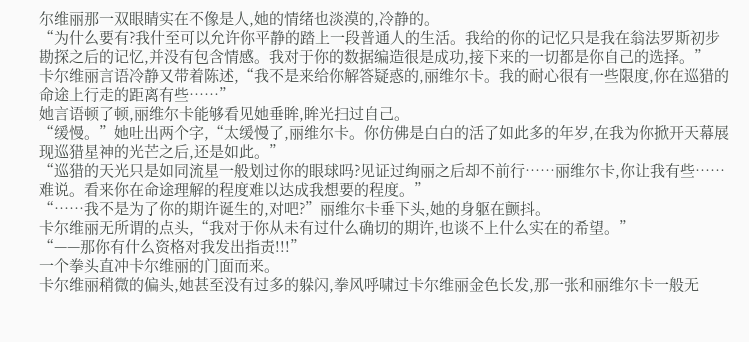尔维丽那一双眼睛实在不像是人,她的情绪也淡漠的,冷静的。
“为什么要有?我什至可以允许你平静的踏上一段普通人的生活。我给的你的记忆只是我在翁法罗斯初步勘探之后的记忆,并没有包含情感。我对于你的数据编造很是成功,接下来的一切都是你自己的选择。”
卡尔维丽言语冷静又带着陈述,“我不是来给你解答疑惑的,丽维尔卡。我的耐心很有一些限度,你在巡猎的命途上行走的距离有些……”
她言语顿了顿,丽维尔卡能够看见她垂眸,眸光扫过自己。
“缓慢。”她吐出两个字,“太缓慢了,丽维尔卡。你仿佛是白白的活了如此多的年岁,在我为你掀开天幕展现巡猎星神的光芒之后,还是如此。”
“巡猎的天光只是如同流星一般划过你的眼球吗?见证过绚丽之后却不前行……丽维尔卡,你让我有些……难说。看来你在命途理解的程度难以达成我想要的程度。”
“……我不是为了你的期许诞生的,对吧?”丽维尔卡垂下头,她的身躯在颤抖。
卡尔维丽无所谓的点头,“我对于你从未有过什么确切的期许,也谈不上什么实在的希望。”
“——那你有什么资格对我发出指责!!!”
一个拳头直冲卡尔维丽的门面而来。
卡尔维丽稍微的偏头,她甚至没有过多的躲闪,拳风呼啸过卡尔维丽金色长发,那一张和丽维尔卡一般无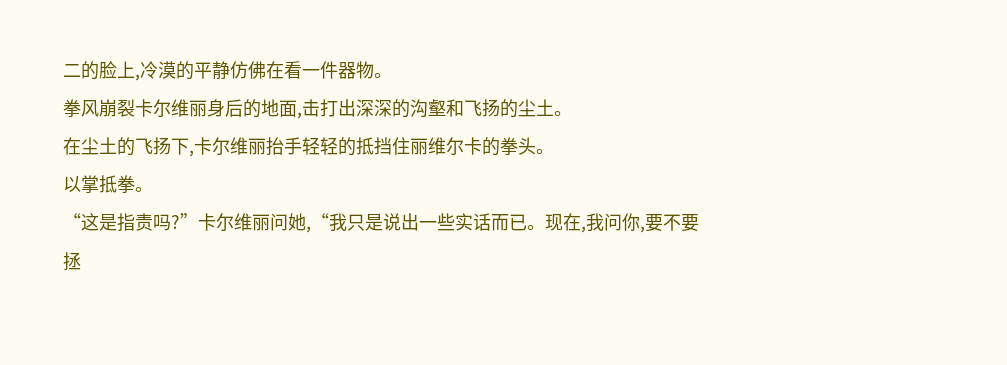二的脸上,冷漠的平静仿佛在看一件器物。
拳风崩裂卡尔维丽身后的地面,击打出深深的沟壑和飞扬的尘土。
在尘土的飞扬下,卡尔维丽抬手轻轻的抵挡住丽维尔卡的拳头。
以掌抵拳。
“这是指责吗?”卡尔维丽问她,“我只是说出一些实话而已。现在,我问你,要不要拯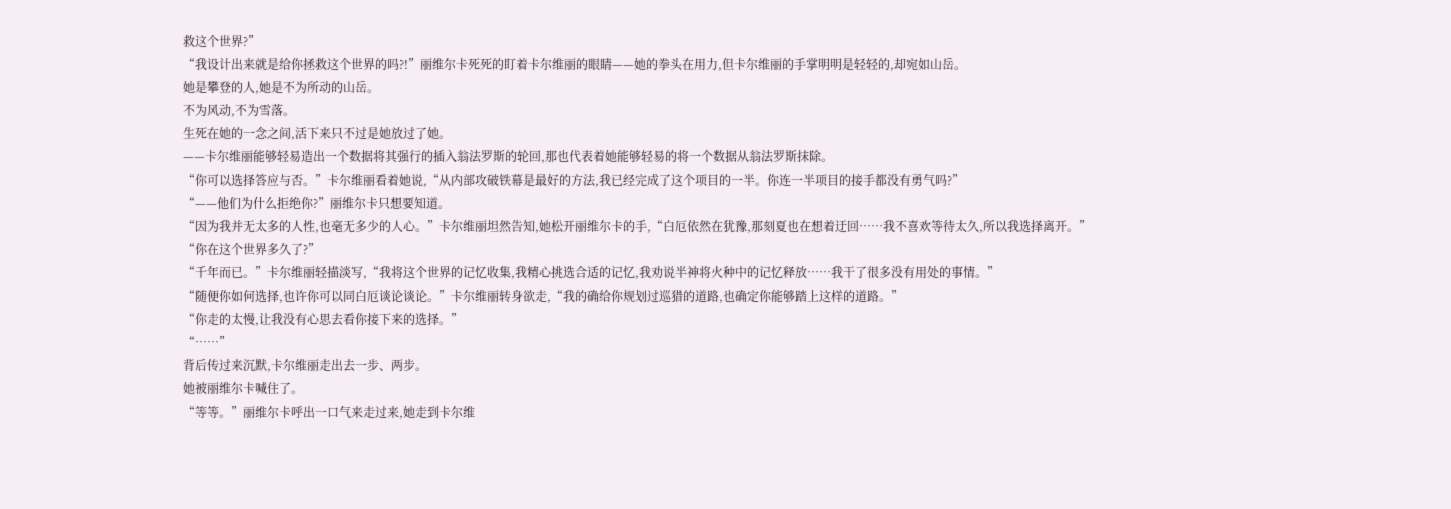救这个世界?”
“我设计出来就是给你拯救这个世界的吗?!”丽维尔卡死死的盯着卡尔维丽的眼睛——她的拳头在用力,但卡尔维丽的手掌明明是轻轻的,却宛如山岳。
她是攀登的人,她是不为所动的山岳。
不为风动,不为雪落。
生死在她的一念之间,活下来只不过是她放过了她。
——卡尔维丽能够轻易造出一个数据将其强行的插入翁法罗斯的轮回,那也代表着她能够轻易的将一个数据从翁法罗斯抹除。
“你可以选择答应与否。”卡尔维丽看着她说,“从内部攻破铁幕是最好的方法,我已经完成了这个项目的一半。你连一半项目的接手都没有勇气吗?”
“——他们为什么拒绝你?”丽维尔卡只想要知道。
“因为我并无太多的人性,也毫无多少的人心。”卡尔维丽坦然告知,她松开丽维尔卡的手,“白厄依然在犹豫,那刻夏也在想着迂回……我不喜欢等待太久,所以我选择离开。”
“你在这个世界多久了?”
“千年而已。”卡尔维丽轻描淡写,“我将这个世界的记忆收集,我精心挑选合适的记忆,我劝说半神将火种中的记忆释放……我干了很多没有用处的事情。”
“随便你如何选择,也许你可以同白厄谈论谈论。”卡尔维丽转身欲走,“我的确给你规划过巡猎的道路,也确定你能够踏上这样的道路。”
“你走的太慢,让我没有心思去看你接下来的选择。”
“……”
背后传过来沉默,卡尔维丽走出去一步、两步。
她被丽维尔卡喊住了。
“等等。”丽维尔卡呼出一口气来走过来,她走到卡尔维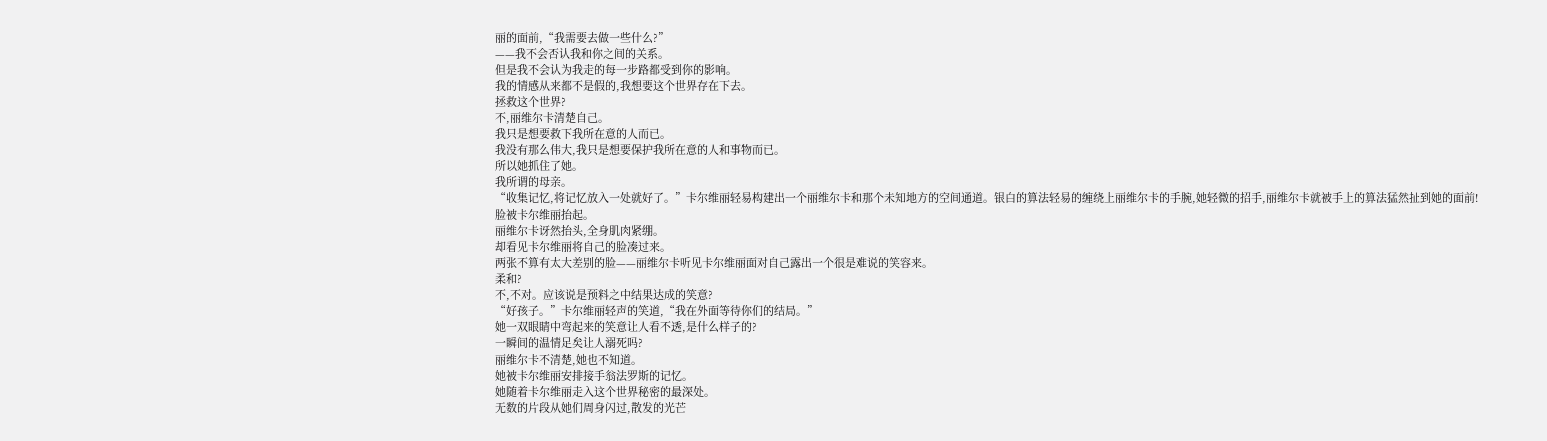丽的面前,“我需要去做一些什么?”
——我不会否认我和你之间的关系。
但是我不会认为我走的每一步路都受到你的影响。
我的情感从来都不是假的,我想要这个世界存在下去。
拯救这个世界?
不,丽维尔卡清楚自己。
我只是想要救下我所在意的人而已。
我没有那么伟大,我只是想要保护我所在意的人和事物而已。
所以她抓住了她。
我所谓的母亲。
“收集记忆,将记忆放入一处就好了。”卡尔维丽轻易构建出一个丽维尔卡和那个未知地方的空间通道。银白的算法轻易的缠绕上丽维尔卡的手腕,她轻微的招手,丽维尔卡就被手上的算法猛然扯到她的面前!
脸被卡尔维丽抬起。
丽维尔卡讶然抬头,全身肌肉紧绷。
却看见卡尔维丽将自己的脸凑过来。
两张不算有太大差别的脸——丽维尔卡听见卡尔维丽面对自己露出一个很是难说的笑容来。
柔和?
不,不对。应该说是预料之中结果达成的笑意?
“好孩子。”卡尔维丽轻声的笑道,“我在外面等待你们的结局。”
她一双眼睛中弯起来的笑意让人看不透,是什么样子的?
一瞬间的温情足矣让人溺死吗?
丽维尔卡不清楚,她也不知道。
她被卡尔维丽安排接手翁法罗斯的记忆。
她随着卡尔维丽走入这个世界秘密的最深处。
无数的片段从她们周身闪过,散发的光芒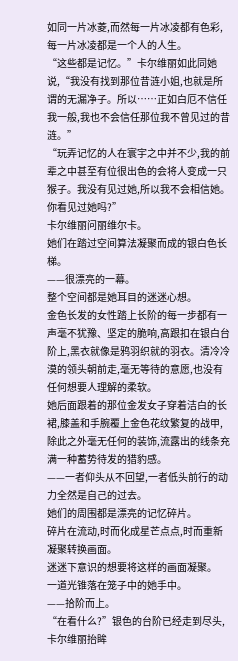如同一片冰菱,而然每一片冰凌都有色彩,每一片冰凌都是一个人的人生。
“这些都是记忆。”卡尔维丽如此同她说,“我没有找到那位昔涟小姐,也就是所谓的无漏净子。所以……正如白厄不信任我一般,我也不会信任那位我不曾见过的昔涟。”
“玩弄记忆的人在寰宇之中并不少,我的前辈之中甚至有位很出色的会将人变成一只猴子。我没有见过她,所以我不会相信她。你看见过她吗?”
卡尔维丽问丽维尔卡。
她们在踏过空间算法凝聚而成的银白色长梯。
——很漂亮的一幕。
整个空间都是她耳目的迷迷心想。
金色长发的女性踏上长阶的每一步都有一声毫不犹豫、坚定的脆响,高跟扣在银白台阶上,黑衣就像是鸦羽织就的羽衣。清冷冷漠的领头朝前走,毫无等待的意愿,也没有任何想要人理解的柔软。
她后面跟着的那位金发女子穿着洁白的长裙,膝盖和手腕覆上金色花纹繁复的战甲,除此之外毫无任何的装饰,流露出的线条充满一种蓄势待发的猎豹感。
——一者仰头从不回望,一者低头前行的动力全然是自己的过去。
她们的周围都是漂亮的记忆碎片。
碎片在流动,时而化成星芒点点,时而重新凝聚转换画面。
迷迷下意识的想要将这样的画面凝聚。
一道光锥落在笼子中的她手中。
——拾阶而上。
“在看什么?”银色的台阶已经走到尽头,卡尔维丽抬眸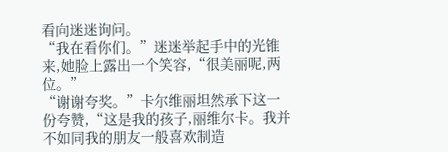看向迷迷询问。
“我在看你们。”迷迷举起手中的光锥来,她脸上露出一个笑容,“很美丽呢,两位。”
“谢谢夸奖。”卡尔维丽坦然承下这一份夸赞,“这是我的孩子,丽维尔卡。我并不如同我的朋友一般喜欢制造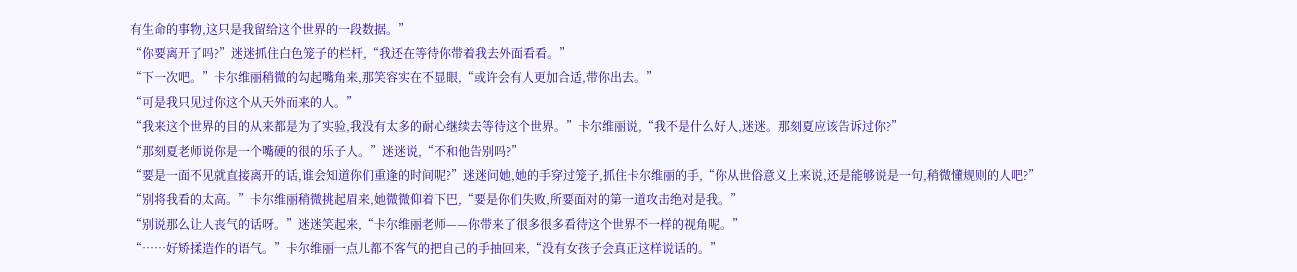有生命的事物,这只是我留给这个世界的一段数据。”
“你要离开了吗?”迷迷抓住白色笼子的栏杆,“我还在等待你带着我去外面看看。”
“下一次吧。”卡尔维丽稍微的勾起嘴角来,那笑容实在不显眼,“或许会有人更加合适,带你出去。”
“可是我只见过你这个从天外而来的人。”
“我来这个世界的目的从来都是为了实验,我没有太多的耐心继续去等待这个世界。”卡尔维丽说,“我不是什么好人,迷迷。那刻夏应该告诉过你?”
“那刻夏老师说你是一个嘴硬的很的乐子人。”迷迷说,“不和他告别吗?”
“要是一面不见就直接离开的话,谁会知道你们重逢的时间呢?”迷迷问她,她的手穿过笼子,抓住卡尔维丽的手,“你从世俗意义上来说,还是能够说是一句,稍微懂规则的人吧?”
“别将我看的太高。”卡尔维丽稍微挑起眉来,她微微仰着下巴,“要是你们失败,所要面对的第一道攻击绝对是我。”
“别说那么让人丧气的话呀。”迷迷笑起来,“卡尔维丽老师——你带来了很多很多看待这个世界不一样的视角呢。”
“……好矫揉造作的语气。”卡尔维丽一点儿都不客气的把自己的手抽回来,“没有女孩子会真正这样说话的。”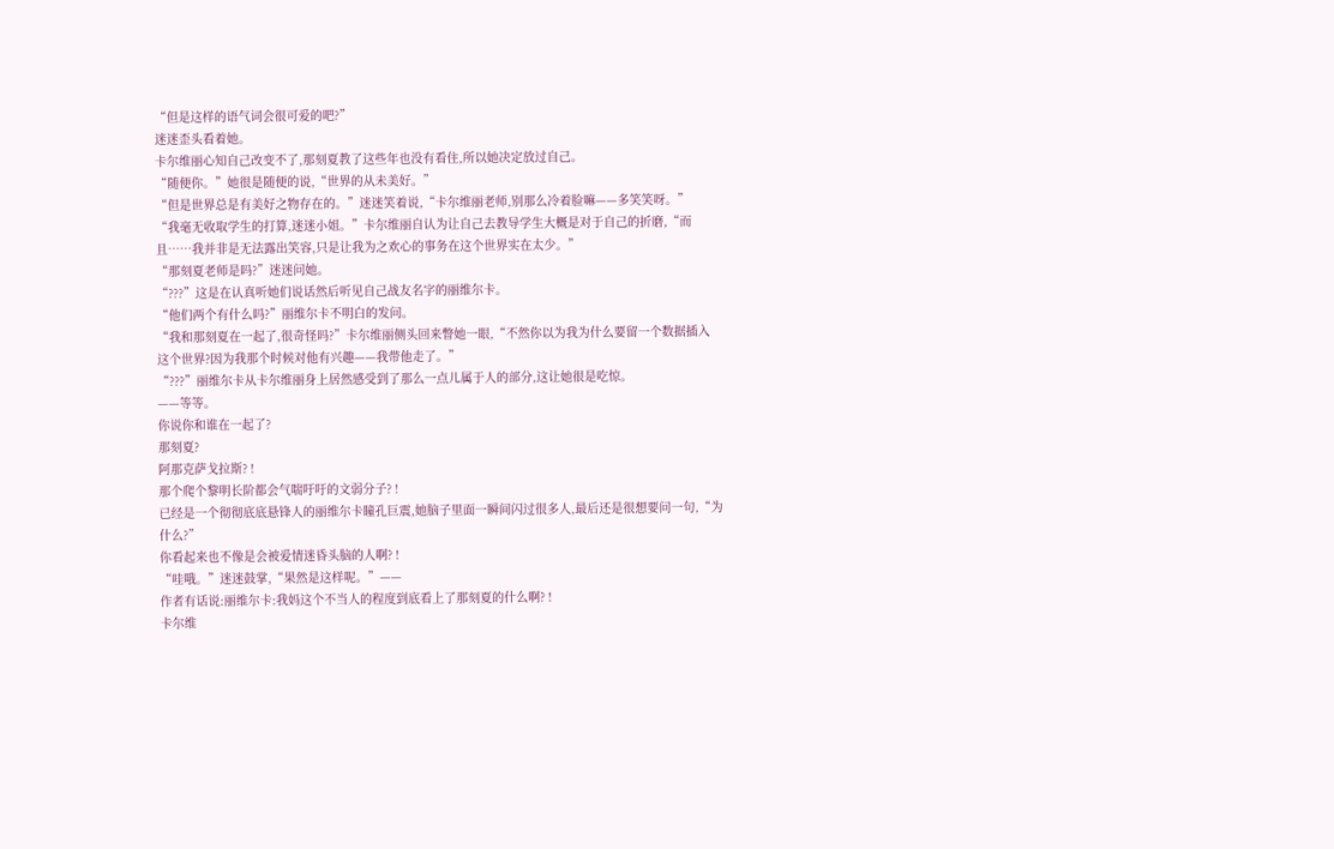“但是这样的语气词会很可爱的吧?”
迷迷歪头看着她。
卡尔维丽心知自己改变不了,那刻夏教了这些年也没有看住,所以她决定放过自己。
“随便你。”她很是随便的说,“世界的从未美好。”
“但是世界总是有美好之物存在的。”迷迷笑着说,“卡尔维丽老师,别那么冷着脸嘛——多笑笑呀。”
“我毫无收取学生的打算,迷迷小姐。”卡尔维丽自认为让自己去教导学生大概是对于自己的折磨,“而且……我并非是无法露出笑容,只是让我为之欢心的事务在这个世界实在太少。”
“那刻夏老师是吗?”迷迷问她。
“???”这是在认真听她们说话然后听见自己战友名字的丽维尔卡。
“他们两个有什么吗?”丽维尔卡不明白的发问。
“我和那刻夏在一起了,很奇怪吗?”卡尔维丽侧头回来瞥她一眼,“不然你以为我为什么要留一个数据插入这个世界?因为我那个时候对他有兴趣——我带他走了。”
“???”丽维尔卡从卡尔维丽身上居然感受到了那么一点儿属于人的部分,这让她很是吃惊。
——等等。
你说你和谁在一起了?
那刻夏?
阿那克萨戈拉斯? !
那个爬个黎明长阶都会气喘吁吁的文弱分子? !
已经是一个彻彻底底悬锋人的丽维尔卡瞳孔巨震,她脑子里面一瞬间闪过很多人,最后还是很想要问一句,“为什么?”
你看起来也不像是会被爱情迷昏头脑的人啊? !
“哇哦。”迷迷鼓掌,“果然是这样呢。”——
作者有话说:丽维尔卡:我妈这个不当人的程度到底看上了那刻夏的什么啊? !
卡尔维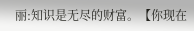丽:知识是无尽的财富。【你现在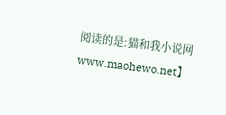阅读的是:猫和我小说网 www.maohewo.net】